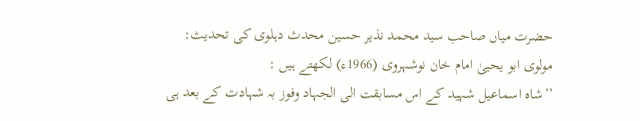حضرت میاں صاحب سید محمد نذیر حسین محدث دہلوی کی تحدیث:
مولوی ابو یحییٰ امام خان نوشہروی (1966ء) لکھتے ہیں :
’’شاہ اسماعیل شہید کے اس مسابقت الی الجہاد وفوز بہ شہادت کے بعد ہی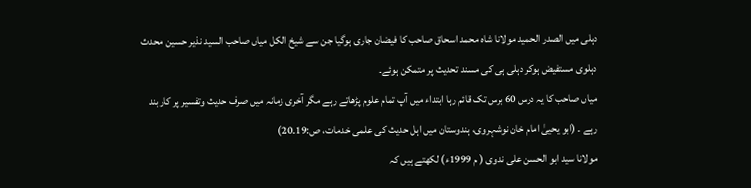دہلی میں الصدر الحمید مولانا شاہ محمد اسحاق صاحب کا فیضان جاری ہوگیا جن سے شیخ الکل میاں صاحب السید نذیر حسین محدث دہلوی مستفیض ہوکر دہلی ہی کی مسند تحدیث پر متمکن ہوئے۔
میاں صاحب کا یہ درس 60 برس تک قائم رہا ابتداء میں آپ تمام علوم پڑھاتے رہے مگر آخری زمانہ میں صرف حدیث وتفسیر پر کاربند رہے ۔ (ابو یحییٰ امام خان نوشہروی، ہندوستان میں اہل حدیث کی علمی خدمات، ص:19۔20)
مولانا سید ابو الحسن علی ندوی ( م 1999ء) لکھتے ہیں کہ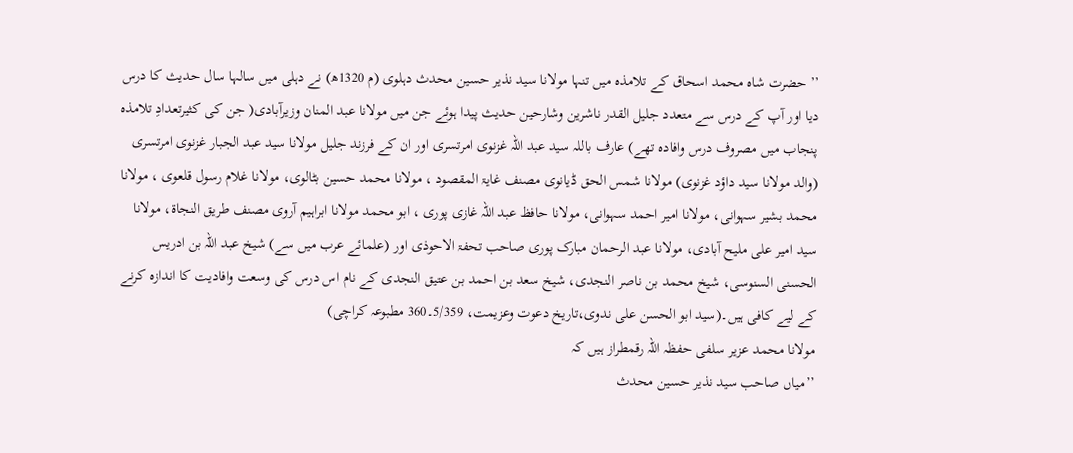’’ حضرت شاہ محمد اسحاق کے تلامذہ میں تنہا مولانا سید نذیر حسین محدث دہلوی (م 1320ھ) نے دہلی میں سالہا سال حدیث کا درس دیا اور آپ کے درس سے متعدد جلیل القدر ناشرین وشارحین حدیث پیدا ہوئے جن میں مولانا عبد المنان وزیرآبادی( جن کی کثیرتعدادِ تلامذہ پنجاب میں مصروف درس وافادہ تھے) عارف باللہ سید عبد اللہ غزنوی امرتسری اور ان کے فرزند جلیل مولانا سید عبد الجبار غزنوی امرتسری (والد مولانا سید داؤد غزنوی) مولانا شمس الحق ڈیانوی مصنف غایۃ المقصود ، مولانا محمد حسین بٹالوی، مولانا غلام رسول قلعوی ، مولانا محمد بشیر سہوانی، مولانا امیر احمد سہوانی، مولانا حافظ عبد اللہ غازی پوری ، ابو محمد مولانا ابراہیم آروی مصنف طریق النجاۃ، مولانا سید امیر علی ملیح آبادی، مولانا عبد الرحمان مبارک پوری صاحب تحفۃ الاحوذی اور (علمائے عرب میں سے) شیخ عبد اللہ بن ادریس الحسنی السنوسی، شیخ محمد بن ناصر النجدی، شیخ سعد بن احمد بن عتیق النجدی کے نام اس درس کی وسعت وافادیت کا اندازہ کرنے کے لیے کافی ہیں۔(سید ابو الحسن علی ندوی،تاریخ دعوت وعزیمت، 5/359۔360 مطبوعہ کراچی)
مولانا محمد عزیر سلفی حفظہ اللہ رقمطراز ہیں کہ
’’میاں صاحب سید نذیر حسین محدث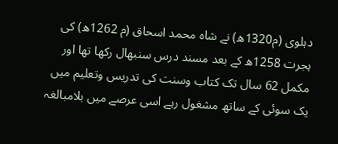دہلوی (م1320ھ) نے شاہ محمد اسحاق (م 1262ھ) کی ہجرت 1258ھ کے بعد مسند درس سنبھال رکھا تھا اور مکمل 62 سال تک کتاب وسنت کی تدریس وتعلیم میں یک سوئی کے ساتھ مشغول رہے اسی عرصے میں بلامبالغہ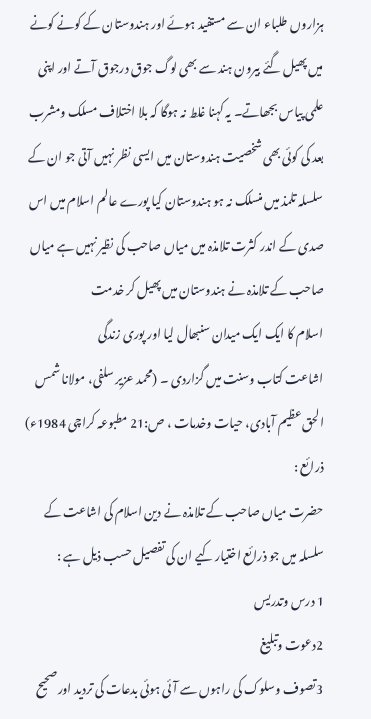ہزاروں طلباء ان سے مستفید ہوئے اور ہندوستان کے کونے کونے میں پھیل گئے بیرون ہند سے بھی لوگ جوق درجوق آتے اور اپنی علمی پیاس بجھاتے۔ یہ کہنا غلط نہ ہوگا کہ بلا اختلاف مسلک ومشرب بعد کی کوئی بھی شخصیت ہندوستان میں ایسی نظر نہیں آتی جو ان کے سلسلہ تلمذ میں منسلک نہ ہو ہندوستان کیا پورے عالم اسلام میں اس صدی کے اندر کثرت تلامذہ میں میاں صاحب کی نظیر نہیں ہے میاں صاحب کے تلامذہ نے ہندوستان میں پھیل کر خدمت
اسلام کا ایک ایک میدان سنبھال لیا اور پوری زندگی
اشاعت کتاب وسنت میں گزاردی ۔ (محمد عزیر سلفی، مولانا شمس الحق عظیم آبادی، حیات وخدمات ، ص:21 مطبوعہ کراچی 1984ء)
ذرائع :
حضرت میاں صاحب کے تلامذہ نے دین اسلام کی اشاعت کے سلسلہ میں جو ذرائع اختیار کیے ان کی تفصیل حسب ذیل ہے :
1 درس وتدریس
2دعوت وتبلیغ
3تصوف وسلوک کی راہوں سے آئی ہوئی بدعات کی تردید اور صحیح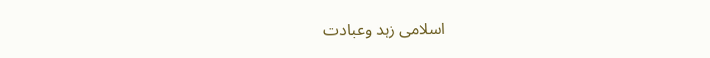اسلامی زہد وعبادت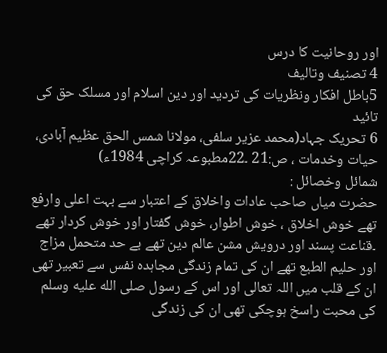اور روحانیت کا درس
4 تصنیف وتالیف
5باطل افکار ونظریات کی تردید اور دین اسلام اور مسلک حق کی تائید
6 تحریک جہاد(محمد عزیر سلفی، مولانا شمس الحق عظیم آبادی، حیات وخدمات ، ص:21 ۔22مطبوعہ کراچی 1984ء)
شمائل وخصائل :
حضرت میاں صاحب عادات واخلاق کے اعتبار سے بہت اعلی وارفع تھے خوش اخلاق ، خوش اطوار، خوش گفتار اور خوش کردار تھے ۔قناعت پسند اور درویش مشن عالم دین تھے بے حد متحمل مزاج اور حلیم الطبع تھے ان کی تمام زندگی مجاہدہ نفس سے تعبیر تھی ان کے قلب میں اللہ تعالی اور اس کے رسول صلى الله عليه وسلم کی محبت راسخ ہوچکی تھی ان کی زندگی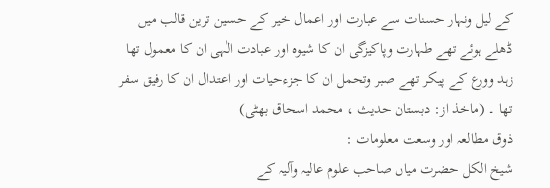کے لیل ونہار حسنات سے عبارت اور اعمال خیر کے حسین ترین قالب میں ڈھلے ہوئے تھے طہارت وپاکیزگی ان کا شیوہ اور عبادت الٰہی ان کا معمول تھا زہد وورع کے پیکر تھے صبر وتحمل ان کا جزءحیات اور اعتدال ان کا رفیق سفر تھا ۔ (ماخذ از: دبستان حدیث ، محمد اسحاق بھٹی)
ذوق مطالعہ اور وسعت معلومات :
شیخ الکل حضرت میاں صاحب علوم عالیہ وآلیہ کے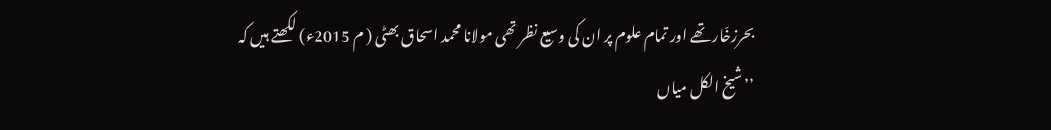بحرزخّار تھے اور تمام علوم پر ان کی وسیع نظر تھی مولانا محمد اسحاق بھٹی ( م 2015ء) لکھتے ہیں کہ
’’شیخ الکل میاں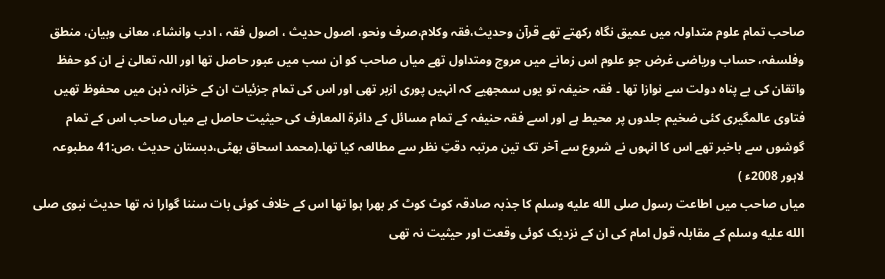صاحب تمام علوم متداولہ میں عمیق نگاہ رکھتے تھے قرآن وحدیث،فقہ وکلام،صرف ونحو، اصول حدیث ، اصول فقہ ، ادب وانشاء، معانی وبیان، منطق وفلسفہ، حساب وریاضی غرض جو علوم اس زمانے میں مروج ومتداول تھے میاں صاحب کو ان سب میں عبور حاصل تھا اور اللہ تعالیٰ نے ان کو حفظ واتقان کی بے پناہ دولت سے نوازا تھا ۔ فقہ حنیفہ تو یوں سمجھیے کہ انہیں پوری ازبر تھی اور اس کی تمام جزئیات ان کے خزانہ ذہن میں محفوظ تھیں فتاوی عالمگیری کئی ضخیم جلدوں پر محیط ہے اور اسے فقہ حنیفہ کے تمام مسائل کے دائرۃ المعارف کی حیثیت حاصل ہے میاں صاحب اس کے تمام گوشوں سے باخبر تھے اس کا انہوں نے شروع سے آخر تک تین مرتبہ دقتِ نظر سے مطالعہ کیا تھا۔(محمد اسحاق بھٹی،دبستان حدیث ،ص:41 مطبوعہ لاہور 2008ء )
میاں صاحب میں اطاعت رسول صلى الله عليه وسلم کا جذبہ صادقہ کوٹ کوٹ کر بھرا ہوا تھا اس کے خلاف کوئی بات سننا گوارا نہ تھا حدیث نبوی صلى الله عليه وسلم کے مقابلہ قول امام کی ان کے نزدیک کوئی وقعت اور حیثیت نہ تھی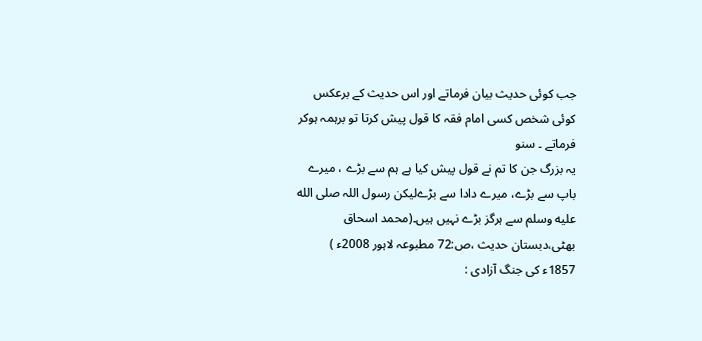جب کوئی حدیث بیان فرماتے اور اس حدیث کے برعکس کوئی شخص کسی امام فقہ کا قول پیش کرتا تو برہمہ ہوکر فرماتے ۔ سنو
یہ بزرگ جن کا تم نے قول پیش کیا ہے ہم سے بڑے ، میرے باپ سے بڑے، میرے دادا سے بڑےلیکن رسول اللہ صلى الله عليه وسلم سے ہرگز بڑے نہیں ہیں۔(محمد اسحاق بھٹی،دبستان حدیث ،ص:72 مطبوعہ لاہور 2008ء )
1857ء کی جنگ آزادی :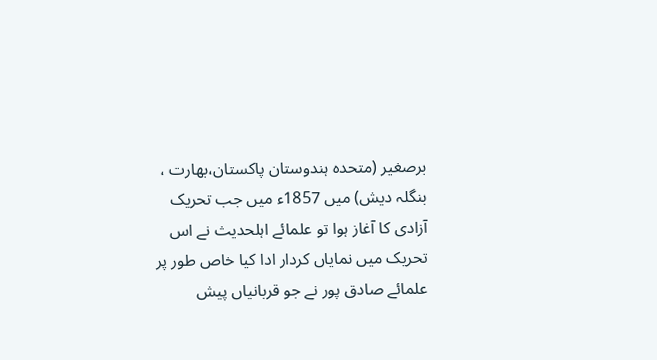برصغیر (متحدہ ہندوستان پاکستان،بھارت ، بنگلہ دیش) میں 1857ء میں جب تحریک آزادی کا آغاز ہوا تو علمائے اہلحدیث نے اس تحریک میں نمایاں کردار ادا کیا خاص طور پر علمائے صادق پور نے جو قربانیاں پیش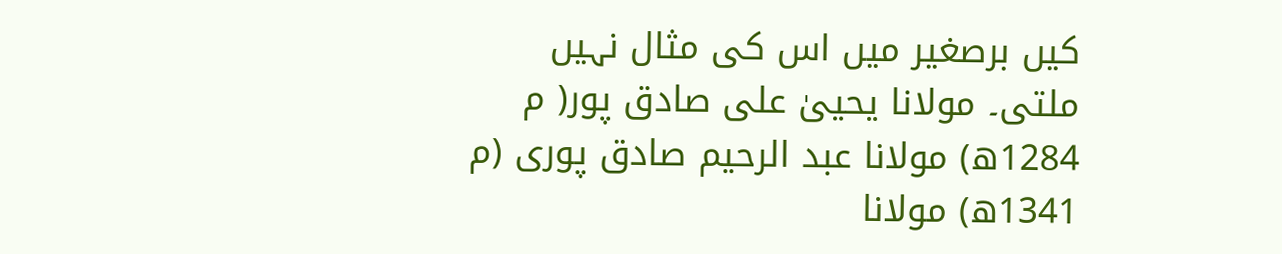کیں برصغیر میں اس کی مثال نہیں ملتی۔ مولانا یحییٰ علی صادق پور( م 1284ھ) مولانا عبد الرحیم صادق پوری (م 1341ھ) مولانا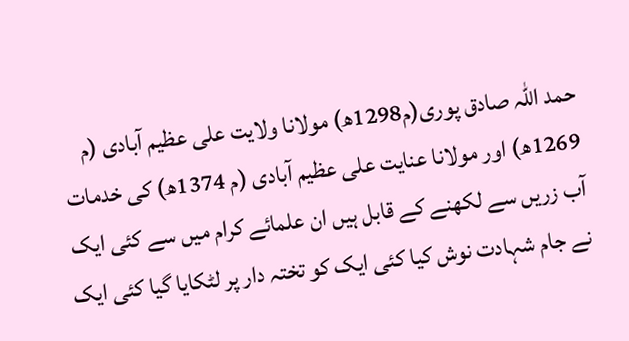حمد اللہ صادق پوری(م1298ھ) مولانا ولایت علی عظیم آبادی (م 1269ھ) اور مولانا عنایت علی عظیم آبادی (م 1374ھ) کی خدمات آب زریں سے لکھنے کے قابل ہیں ان علمائے کرام میں سے کئی ایک نے جام شہادت نوش کیا کئی ایک کو تختہ دار پر لٹکایا گیا کئی ایک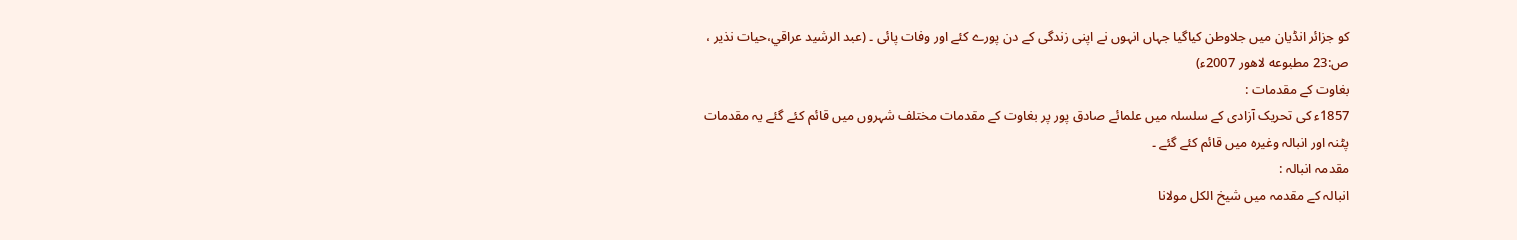کو جزائر انڈیان میں جلاوطن کیاگیا جہاں انہوں نے اپنی زندگی کے دن پورے کئے اور وفات پائی ۔ (عبد الرشيد عراقي،حيات نذير ، ص:23 مطبوعه لاهور 2007ء)
بغاوت کے مقدمات :
1857ء کی تحریک آزادی کے سلسلہ میں علمائے صادق پور پر بغاوت کے مقدمات مختلف شہروں میں قائم کئے گئے یہ مقدمات پٹنہ اور انبالہ وغیرہ میں قائم کئے گئے ۔
مقدمہ انبالہ :
انبالہ کے مقدمہ میں شیخ الکل مولانا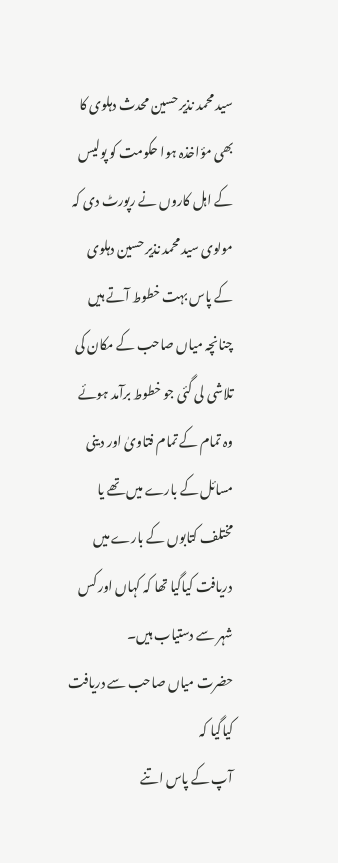سید محمد نذیر حسین محدث دہلوی کا بھی مؤاخذہ ہوا حکومت کو پولیس کے اہل کاروں نے رپورٹ دی کہ مولوی سید محمد نذیر حسین دہلوی کے پاس بہت خطوط آتے ہیں چنانچہ میاں صاحب کے مکان کی تلاشی لی گئی جو خطوط برآمد ہوئے وہ تمام کے تمام فتاویٰ اور دینی مسائل کے بارے میں تھے یا مختلف کتابوں کے بارے میں دریافت کیاگیا تھا کہ کہاں اور کس شہر سے دستیاب ہیں۔
حضرت میاں صاحب سے دریافت کیاگیا کہ
آپ کے پاس اتنے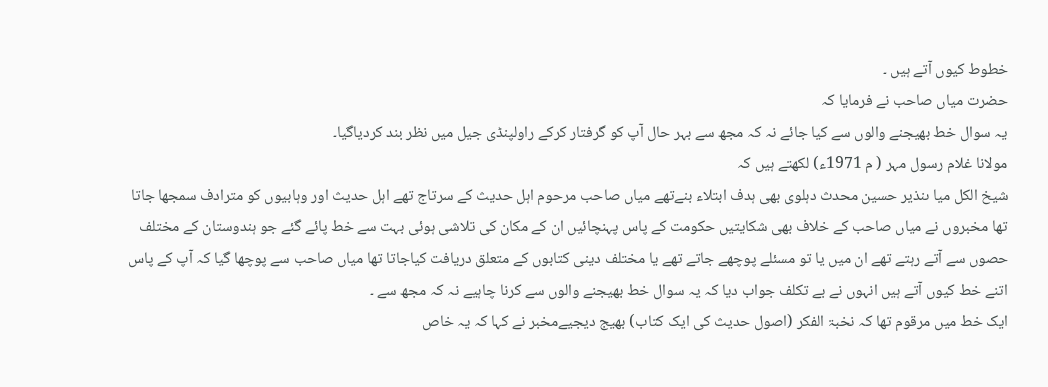خطوط کیوں آتے ہیں ۔
حضرت میاں صاحب نے فرمایا کہ
یہ سوال خط بھیجنے والوں سے کیا جائے نہ کہ مجھ سے بہر حال آپ کو گرفتار کرکے راولپنڈی جیل میں نظر بند کردیاگیا۔
مولانا غلام رسول مہر ( م 1971ء) لکھتے ہیں کہ
شیخ الکل میا ںنذیر حسین محدث دہلوی بھی ہدف ابتلاء بنےتھے میاں صاحب مرحوم اہل حدیث کے سرتاج تھے اہل حدیث اور وہابیوں کو مترادف سمجھا جاتا تھا مخبروں نے میاں صاحب کے خلاف بھی شکایتیں حکومت کے پاس پہنچائیں ان کے مکان کی تلاشی ہوئی بہت سے خط پائے گئے جو ہندوستان کے مختلف حصوں سے آتے رہتے تھے ان میں یا تو مسئلے پوچھے جاتے تھے یا مختلف دینی کتابوں کے متعلق دریافت کیاجاتا تھا میاں صاحب سے پوچھا گیا کہ آپ کے پاس اتنے خط کیوں آتے ہیں انہوں نے بے تکلف جواب دیا کہ یہ سوال خط بھیجنے والوں سے کرنا چاہیے نہ کہ مجھ سے ۔
ایک خط میں مرقوم تھا کہ نخبۃ الفکر (اصول حدیث کی ایک کتاب) بھیج دیجیےمخبر نے کہا کہ یہ خاص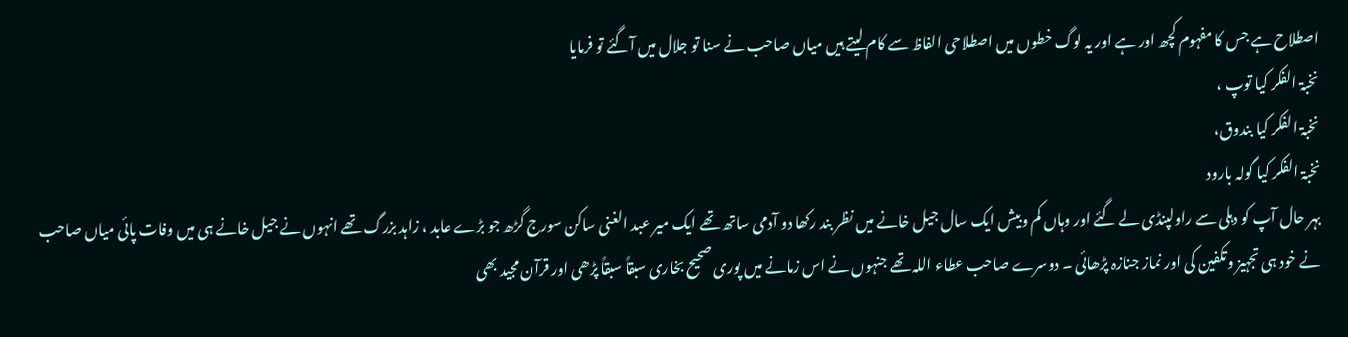اصطلاح ہے جس کا مفہوم کچھ اور ہے اور یہ لوگ خطوں میں اصطلاحی الفاظ سے کام لیتے ہیں میاں صاحب نے سنا تو جلال میں آگئے تو فرمایا
نخبۃ الفکر کیا توپ ،
نخبۃ الفکر کیا بندوق،
نخبۃ الفکر کیا گولہ بارود
بہر حال آپ کو دہلی سے راولپنڈی لے گئے اور وہاں کم وبیش ایک سال جیل خانے میں نظر بند رکھا دو آدمی ساتھ تھے ایک میر عبد الغنی ساکن سورج گڑھ جو بڑے عابد ، زاہد بزرگ تھے انہوں نے جیل خانے ہی میں وفات پائی میاں صاحب نے خود ہی تجہیز وتکفین کی اور نماز جنازہ پڑھائی ۔ دوسرے صاحب عطاء اللہ تھے جنہوں نے اس زمانے میں پوری صحیح بخاری سبقاً سبقاً پڑھی اور قرآن مجید بھی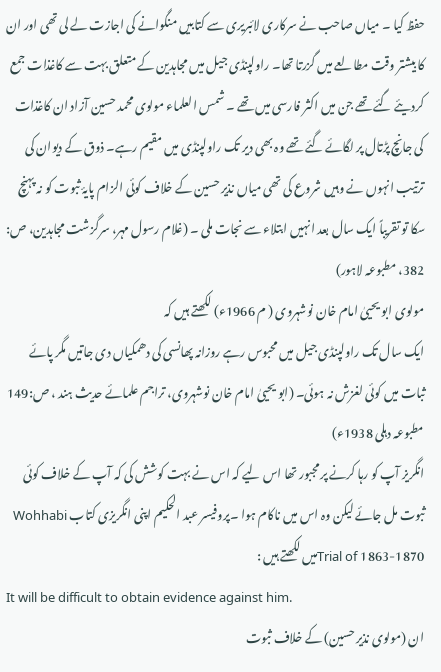حفظ کیا ۔ میاں صاحب نے سرکاری لائبریری سے کتابیں منگوانے کی اجازت لے لی تھی اور ان کا بیشتر وقت مطالعے میں گزرتا تھا۔ راولپنڈی جیل میں مجاہدین کے متعلق بہت سے کاغذات جمع کردیئے گئے تھے جن میں اکثر فارسی میں تھے ۔ شمس العلماء مولوی محمد حسین آزاد ان کاغذات کی جانچ پڑتال پر لگائے گئے تھے وہ بھی دیر تک راولپنڈی میں مقیم رہے۔ ذوق کے دیوان کی ترتیب انہوں نے وہیں شروع کی تھی میاں نذیر حسین کے خلاف کوئی الزام پایۂ ثبوت کو نہ پہنچ سکا تو تقریباً ایک سال بعد انہیں ابتلاء سے نجات ملی ۔ (غلام رسول مہر، سرگزشت مجاہدین، ص: 382، مطبوعہ لاہور)
مولوی ابو یحییٰ امام خان نوشہروی ( م 1966ء) لکھتے ہیں کہ
ایک سال تک راولپنڈی جیل میں محبوس رہے روزانہ پھانسی کی دھمکیاں دی جاتیں مگر پائے ثبات میں کوئی لغزش نہ ہوئی۔ (ابو یحییٰ امام خان نوشہروی، تراجم علمائے حدیث ہند ، ص:149 مطبوعہ دہلی 1938ء)
انگریز آپ کو رہا کرنے پر مجبور تھا اس لیے کہ اس نے بہت کوشش کی کہ آپ کے خلاف کوئی ثبوت مل جائے لیکن وہ اس میں ناکام ہوا ۔پروفیسر عبد الحکیم اپنی انگریزی کتاب Wohhabi Trial of 1863-1870میں لکھتے ہیں :
It will be difficult to obtain evidence against him.
ان (مولوی نذیر حسین) کے خلاف ثبوت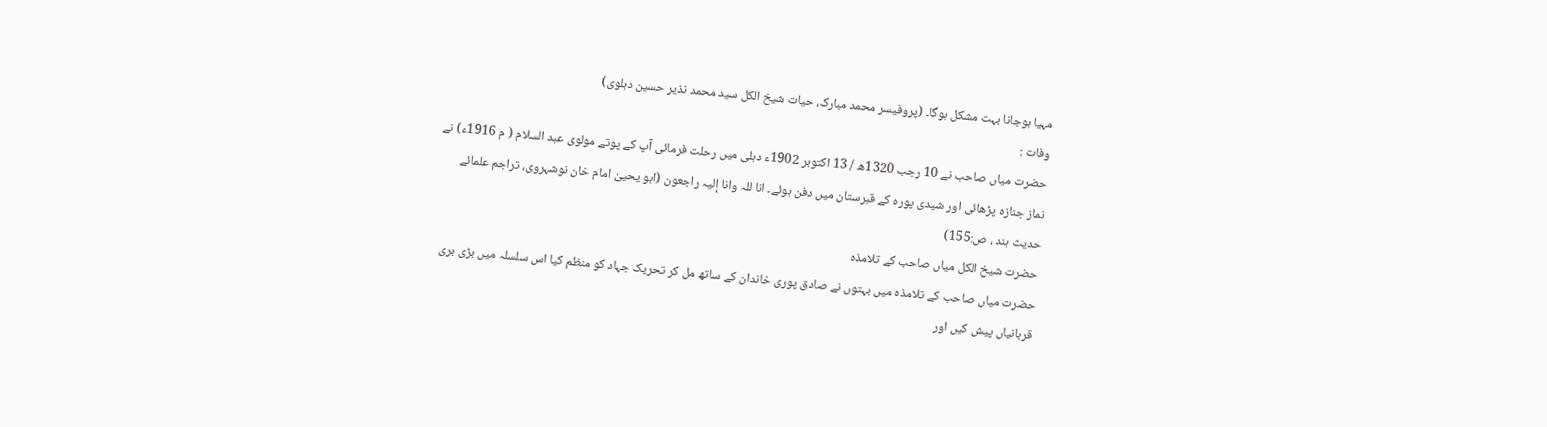مہیا ہوجانا بہت مشکل ہوگا۔ (پروفیسر محمد مبارک، حیات شیخ الکل سید محمد نذیر حسین دہلوی)
وفات :
حضرت میاں صاحب نے 10 رجب 1320ھ / 13 اکتوبر 1902ء دہلی میں رحلت فرمائی آپ کے پوتے مولوی عبد السلام ( م 1916ء) نے نماز جنازہ پڑھائی اور شیدی پورہ کے قبرستان میں دفن ہوئے۔ انا للہ وانا إلیہ راجعون (ابو یحییٰ امام خان نوشہروی، تراجم علمائے حدیث ہند ، ص:155)
حضرت شیخ الکل میاں صاحب کے تلامذہ
حضرت میاں صاحب کے تلامذہ میں بہتوں نے صادق پوری خاندان کے ساتھ مل کر تحریک جہاد کو منظم کیا اس سلسلہ میں بڑی بری قربانیاں پیش کیں اور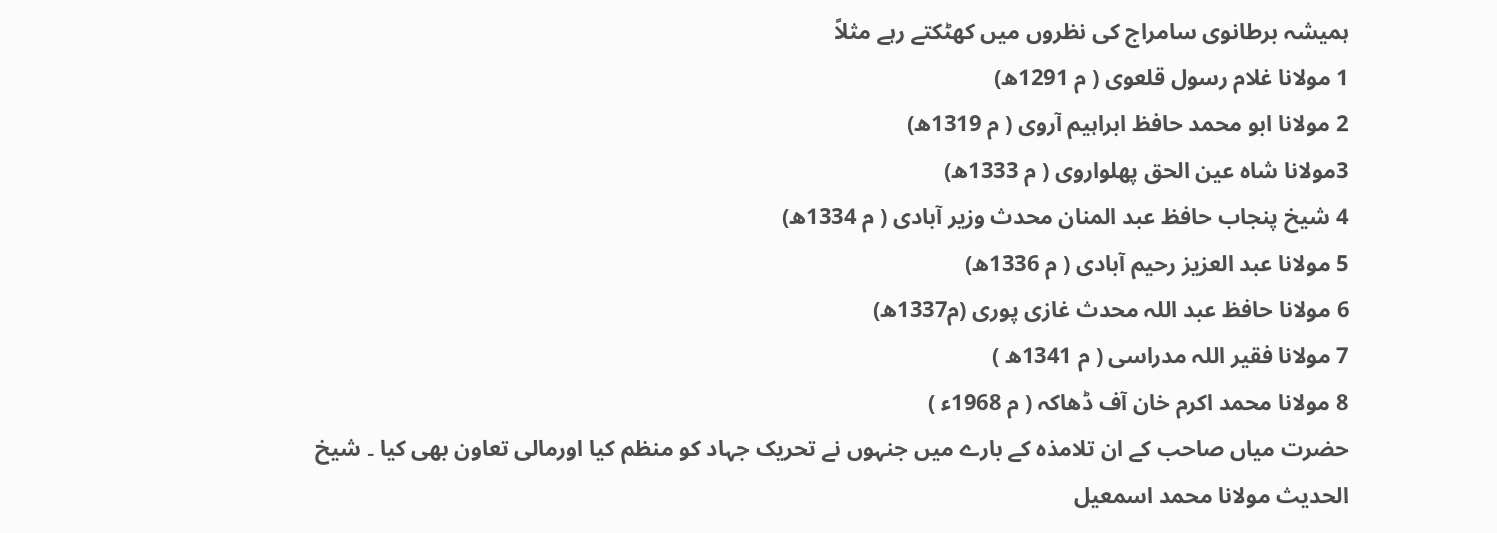ہمیشہ برطانوی سامراج کی نظروں میں کھٹکتے رہے مثلاً
1 مولانا غلام رسول قلعوی ( م 1291ھ)
2 مولانا ابو محمد حافظ ابراہیم آروی ( م 1319ھ)
3مولانا شاہ عین الحق پھلواروی ( م 1333ھ)
4 شیخ پنجاب حافظ عبد المنان محدث وزیر آبادی ( م 1334ھ)
5 مولانا عبد العزیز رحیم آبادی ( م 1336ھ)
6 مولانا حافظ عبد اللہ محدث غازی پوری (م1337ھ)
7 مولانا فقیر اللہ مدراسی ( م 1341ھ )
8 مولانا محمد اکرم خان آف ڈھاکہ ( م 1968ء )
حضرت میاں صاحب کے ان تلامذہ کے بارے میں جنہوں نے تحریک جہاد کو منظم کیا اورمالی تعاون بھی کیا ۔ شیخ الحدیث مولانا محمد اسمعیل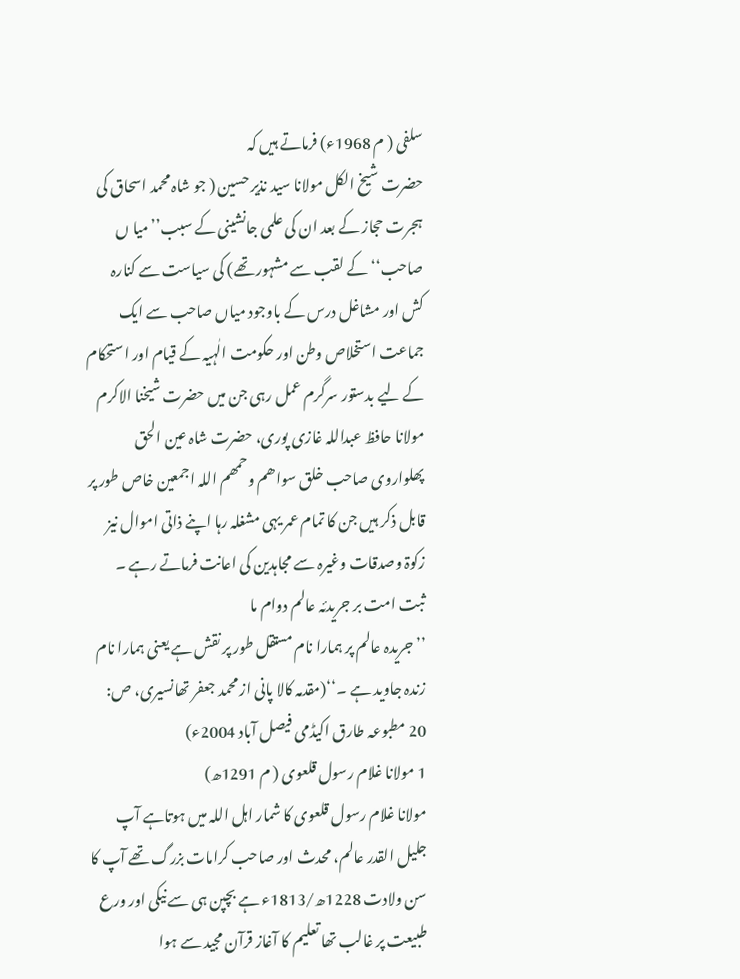سلفی ( م 1968ء) فرماتے ہیں کہ
حضرت شیخ الکل مولانا سید نذیر حسین ( جو شاہ محمد اسحاق کی ہجرت حجاز کے بعد ان کی علمی جانشینی کے سبب’’میا ں صاحب‘‘ کے لقب سے مشہور تھے) کی سیاست سے کنارہ کش اور مشاغل درس کے باوجود میاں صاحب سے ایک جماعت استخلاص وطن اور حکومت الٰہیہ کے قیام اور استحکام کے لیے بدستور سرگرم عمل رہی جن میں حضرت شیخنا الاکرم مولانا حافظ عبداللہ غازی پوری، حضرت شاہ عین الحق پھلواروی صاحب خلق سواھم وحمھم اللہ اجمعین خاص طور پر قابل ذکر ہیں جن کا تمام عمر یہی مشغلہ رہا اپنے ذاتی اموال نیز زکوۃ وصدقات وغیرہ سے مجاہدین کی اعانت فرماتے رہے ۔
ثبت امت بر جریدئہ عالم دوام ما
’’جریدہ عالم پر ہمارا نام مستقل طور پر نقش ہے یعنی ہمارا نام زندہ جاوید ہے ۔‘‘(مقدمہ کالا پانی از محمد جعفر تھانسیری، ص: 20 مطبوعہ طارق اکیڈمی فیصل آباد 2004ء)
1 مولانا غلام رسول قلعوی ( م 1291ھ)
مولانا غلام رسول قلعوی کا شمار اہل اللہ میں ہوتاہے آپ جلیل القدر عالم، محدث اور صاحب کرامات بزرگ تھے آپ کا سن ولادت 1228ھ/1813ء ہے بچپن ہی سے نیکی اور ورع طبیعت پر غالب تھا تعلیم کا آغاز قرآن مجید سے ہوا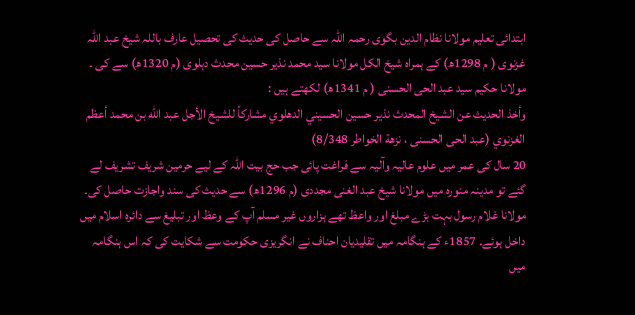ابتدائی تعلیم مولانا نظام الدین بگوی رحمہ اللہ سے حاصل کی حدیث کی تحصیل عارف باللہ شیخ عبد اللہ غزنوی ( م 1298ھ) کے ہمراہ شیخ الکل مولانا سید محمد نذیر حسین محدث دہلوی (م 1320ھ) سے کی ۔
مولانا حکیم سید عبد الحی الحسنی ( م 1341ھ) لکھتے ہیں :
وأخذ الحديث عن الشيخ المحدث نذير حسين الحسيني الدهلوي مشاركاً للشيخ الأجل عبد الله بن محمد أعظم الغزنوي (عبد الحی الحسنی ، نزهة الخواطر 8/348)
20 سال کی عمر میں علوم عالیہ وآلیہ سے فراغت پائی جب حج بیت اللہ کے لیے حرمین شریف تشریف لے گئے تو مدینہ منورہ میں مولانا شیخ عبد الغنی مجددی (م 1296ھ) سے حدیث کی سند واجازت حاصل کی۔
مولانا غلام رسول بہت بڑے مبلغ اور واعظ تھے ہزاروں غیر مسلم آپ کے وعظ اور تبلیغ سے دائرہ اسلام میں داخل ہوئے۔ 1857ء کے ہنگامہ میں تقلیدیان احناف نے انگریزی حکومت سے شکایت کی کہ اس ہنگامہ میں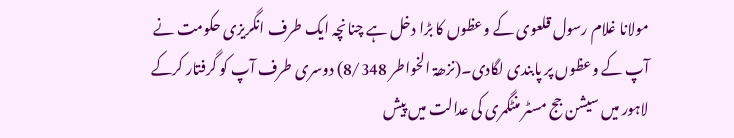مولانا غلام رسول قلعوی کے وعظوں کا بڑا دخل ہے چنانچہ ایک طرف انگریزی حکومت نے آپ کے وعظوں پر پابندی لگادی۔(نزھۃ الخواطر 8/348) دوسری طرف آپ کو گرفتار کرکے لاہور میں سیشن جج مسٹر منٹگمری کی عدالت میں پیش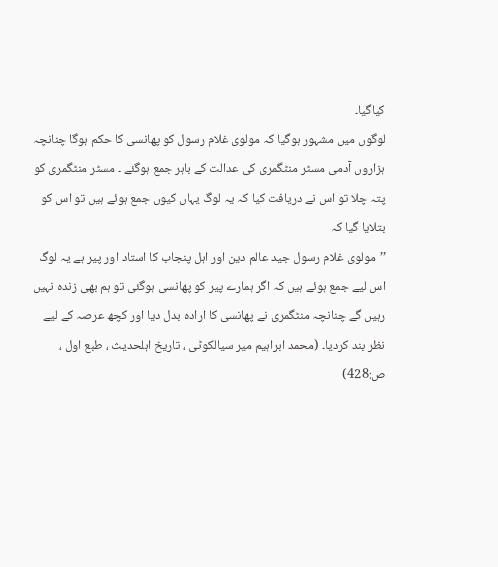کیاگیا۔
لوگوں میں مشہور ہوگیا کہ مولوی غلام رسول کو پھانسی کا حکم ہوگا چنانچہ ہزاروں آدمی مسٹر منٹگمری کی عدالت کے باہر جمع ہوگئے ۔ مسٹر منٹگمری کو پتہ چلا تو اس نے دریافت کیا کہ یہ لوگ یہاں کیوں جمع ہوئے ہیں تو اس کو بتلایا گیا کہ
’’مولوی غلام رسول جید عالم دین اور اہل پنجاب کا استاد اور پیر ہے یہ لوگ اس لیے جمع ہوئے ہیں کہ اگر ہمارے پیر کو پھانسی ہوگئی تو ہم بھی زندہ نہیں رہیں گے چنانچہ منٹگمری نے پھانسی کا ارادہ بدل دیا اور کچھ عرصہ کے لیے نظر بند کردیا۔ (محمد ابراہیم میر سیالکوٹی ، تاریخ اہلحدیث ، طبع اول ، ص:428)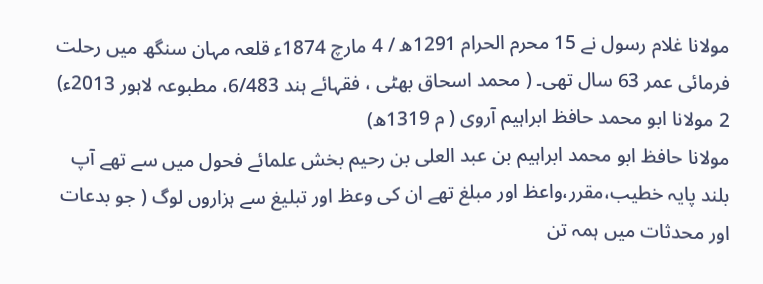مولانا غلام رسول نے 15 محرم الحرام 1291ھ / 4 مارچ 1874ء قلعہ مہان سنگھ میں رحلت فرمائی عمر 63 سال تھی۔ ( محمد اسحاق بھٹی ، فقہائے ہند 6/483، مطبوعہ لاہور 2013ء)
2 مولانا ابو محمد حافظ ابراہیم آروی ( م 1319ھ)
مولانا حافظ ابو محمد ابراہیم بن عبد العلی بن رحیم بخش علمائے فحول میں سے تھے آپ بلند پایہ خطیب،مقرر،واعظ اور مبلغ تھے ان کی وعظ اور تبلیغ سے ہزاروں لوگ ( جو بدعات اور محدثات میں ہمہ تن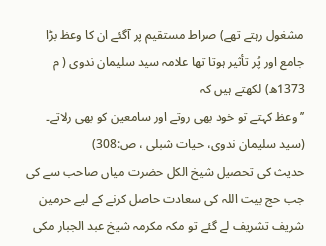مشغول رہتے تھے) صراط مستقیم پر آگئے ان کا وعظ بڑا جامع اور پُر تأثیر ہوتا تھا علامہ سید سلیمان ندوی ( م 1373ھ) لکھتے ہیں کہ
’’وعظ کہتے تو خود بھی روتے اور سامعین کو بھی رلاتے۔ (سید سلیمان ندوی، حیات شبلی ، ص:308)
حدیث کی تحصیل شیخ الکل حضرت میاں صاحب سے کی جب حج بیت اللہ کی سعادت حاصل کرنے کے لیے حرمین شریف تشریف لے گئے تو مکہ مکرمہ شیخ عبد الجبار مکی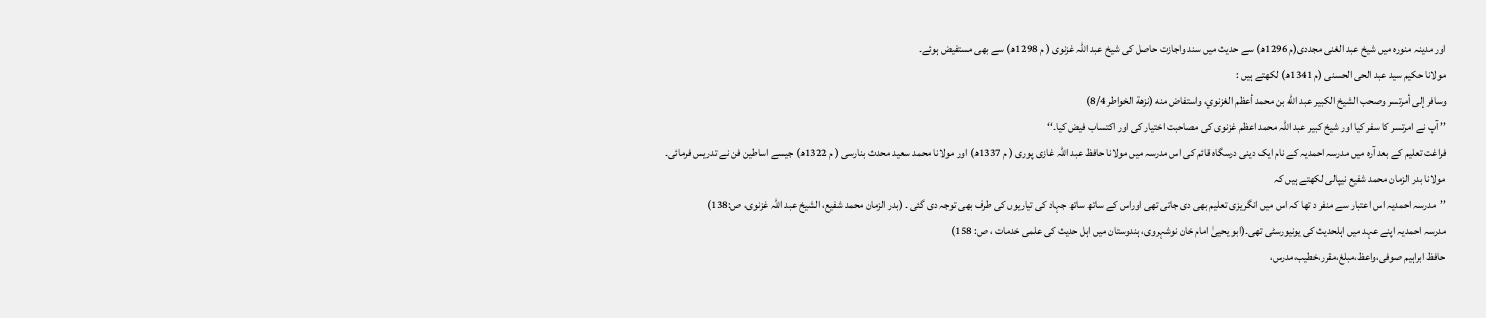اور مدینہ منورہ میں شیخ عبد الغنی مجددی(م 1296ھ) سے حدیث میں سند واجازت حاصل کی شیخ عبد اللہ غزنوی ( م 1298ھ) سے بھی مستفیض ہوئے۔
مولانا حکیم سید عبد الحی الحسنی (م 1341ھ) لکھتے ہیں :
وسافر إلى أمرتسر وصحب الشيخ الكبير عبد الله بن محمد أعظم الغزنوي، واستفاض منه (نزهة الخواطر 8/4)
’’ آپ نے امرتسر کا سفر کیا اور شیخ کبیر عبد اللہ محمد اعظم غزنوی کی مصاحبت اختیار کی اور اکتساب فیض کیا۔‘‘
فراغت تعلیم کے بعد آرہ میں مدرسہ احمدیہ کے نام ایک دینی درسگاہ قائم کی اس مدرسہ میں مولانا حافظ عبد اللہ غازی پوری ( م 1337ھ) اور مولانا محمد سعید محدث بنارسی ( م 1322ھ) جیسے اساطین فن نے تدریس فرمائی۔
مولانا بدر الزمان محمد شفیع نیپالی لکھتے ہیں کہ
’’مدرسہ احمدیہ اس اعتبار سے منفر د تھا کہ اس میں انگریزی تعلیم بھی دی جاتی تھی اوراس کے ساتھ ساتھ جہاد کی تیاریوں کی طرف بھی توجہ دی گئی ۔ (بدر الزمان محمد شفیع، الشیخ عبد اللہ غزنوی، ص:138)
مدرسہ احمدیہ اپنے عہد میں اہلحدیث کی یونیورسٹی تھی۔(ابو یحییٰ امام خان نوشہروی، ہندوستان میں اہل حدیث کی علمی خدمات ، ص: 158)
حافظ ابراہیم صوفی،واعظ،مبلغ،مقرر،خطیب،مدرس،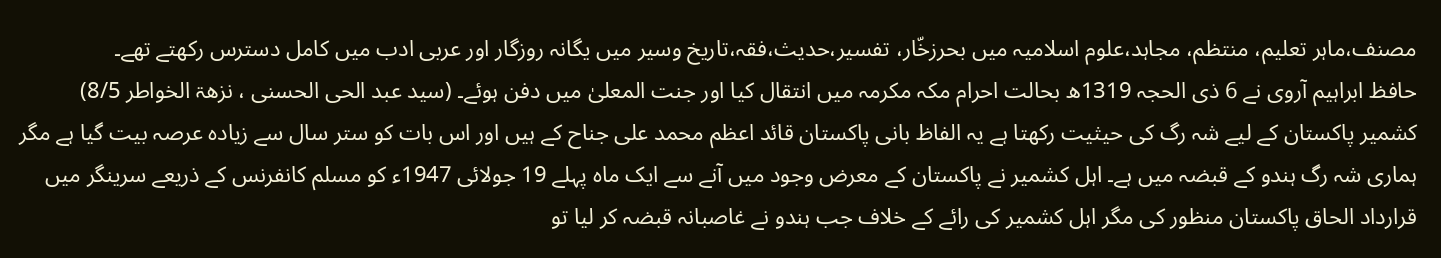مصنف،ماہر تعلیم، منتظم، مجاہد،علوم اسلامیہ میں بحرزخّار، تفسیر،حدیث،فقہ،تاریخ وسیر میں یگانہ روزگار اور عربی ادب میں کامل دسترس رکھتے تھے۔
حافظ ابراہیم آروی نے 6 ذی الحجہ 1319ھ بحالت احرام مکہ مکرمہ میں انتقال کیا اور جنت المعلیٰ میں دفن ہوئے۔ (سید عبد الحی الحسنی ، نزھۃ الخواطر 8/5)
کشمیر پاکستان کے لیے شہ رگ کی حیثیت رکھتا ہے یہ الفاظ بانی پاکستان قائد اعظم محمد علی جناح کے ہیں اور اس بات کو ستر سال سے زیادہ عرصہ بیت گیا ہے مگر ہماری شہ رگ ہندو کے قبضہ میں ہے۔ اہل کشمیر نے پاکستان کے معرض وجود میں آنے سے ایک ماہ پہلے 19 جولائی 1947ء کو مسلم کانفرنس کے ذریعے سرینگر میں قرارداد الحاق پاکستان منظور کی مگر اہل کشمیر کی رائے کے خلاف جب ہندو نے غاصبانہ قبضہ کر لیا تو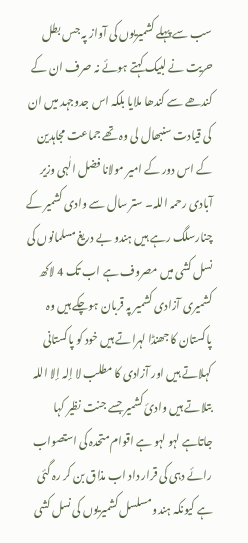سب سے پہلے کشمیریوں کی آواز پہ جس بطل حریت نے لبیک کہتے ہوئے نہ صرف ان کے کندھے سے کندھا ملایا بلکہ اس جدوجہد میں ان کی قیادت سنبھال لی وہ تھے جماعت مجاہدین کے اس دور کے امیر مولانا فضل الٰہی وزیر آبادی رحمہ اللہ۔ ستر سال سے وادی کشمیر کے چنارسلگ رہے ہیں ہندو بے دریغ مسلمانوں کی نسل کشی میں مصروف ہے اب تک 4 لاکھ کشمیری آزادی کشمیر پہ قربان ہوچکے ہیں وہ پاکستان کا جھنڈا لہراتے ہیں خود کو پاکستانی کہلاتے ہیں اور آزادی کا مطلب لا إلہ إلا اللہ بتلاتے ہیں وادیٔ کشمیر جسے جنت نظیر کہا جاتاہے لہو لہو ہے اقوام متحدہ کی استصواب رائے دہی کی قرار داد اب مذاق بن کر رہ گئی ہے کیونکہ ہندو مسلسل کشمیریوں کی نسل کشی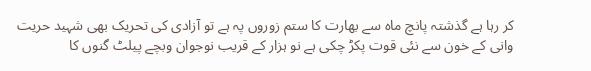کر رہا ہے گذشتہ پانچ ماہ سے بھارت کا ستم زوروں پہ ہے تو آزادی کی تحریک بھی شہید حریت وانی کے خون سے نئی قوت پکڑ چکی ہے نو ہزار کے قریب نوجوان وبچے پیلٹ گنوں کا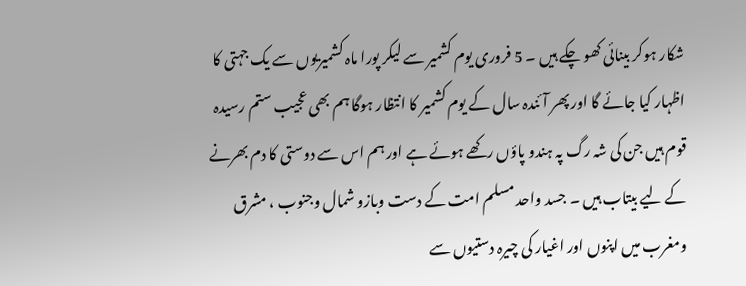شکار ہوکر بینائی کھو چکے ہیں ۔ 5 فروری یوم کشمیر سے لیکر پورا ماہ کشمیریوں سے یک جہتی کا اظہار کیا جائے گا اور پھر آئندہ سال کے یوم کشمیر کا انتظار ہوگا ہم بھی عجیب ستم رسیدہ قوم ہیں جن کی شہ رگ پہ ہندو پاؤں رکھے ہوئے ہے اور ہم اس سے دوستی کا دم بھرنے کے لیے بیتاب ہیں ۔ جسد واحد مسلم امت کے دست وبازو شمال وجنوب ، مشرق ومغرب میں اپنوں اور اغیار کی چیرہ دستیوں سے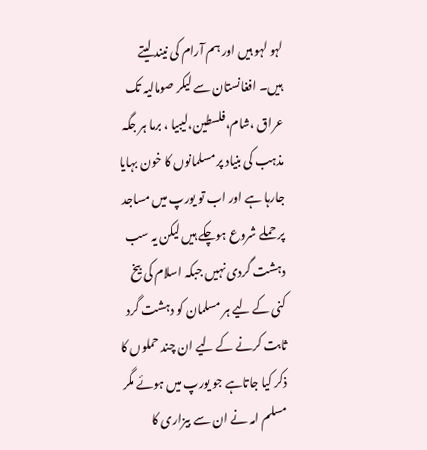لہو لہو ہیں اور ہم آرام کی نیند لیتے ہیں۔ افغانستان سے لیکر صومالیہ تک عراق ،شام،فلسطین،لیبیا ، برما ہر جگہ مذہب کی بنیاد پر مسلمانوں کا خون بہایا جارہا ہے اور اب تو یورپ میں مساجد پر حملے شروع ہوچکے ہیں لیکن یہ سب دہشت گردی نہیں جبکہ اسلام کی بیخ کنی کے لیے ہر مسلمان کو دہشت گرد ثابت کرنے کے لیے ان چند حملوں کا ذکر کیا جاتاہے جو یورپ میں ہوئے مگر مسلم امہ نے ان سے بیزاری کا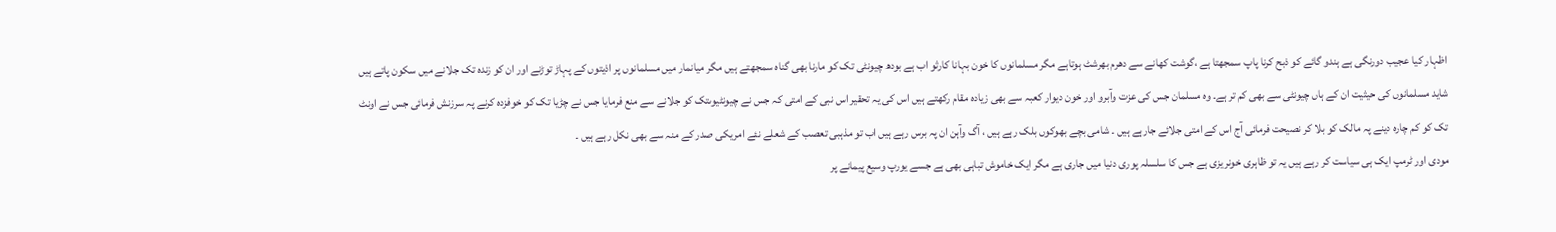اظہار کیا عجیب دورنگی ہے ہندو گائے کو ذبح کرنا پاپ سمجھتا ہے ،گوشت کھانے سے دھرم بھرشٹ ہوتاہے مگر مسلمانوں کا خون بہانا کارثو اب ہے بودھ چیونٹی تک کو مارنا بھی گناہ سمجھتے ہیں مگر میانمار میں مسلمانوں پر اذیتوں کے پہاڑ توڑنے اور ان کو زندہ تک جلانے میں سکون پاتے ہیں شاید مسلمانوں کی حیثیت ان کے ہاں چیونٹی سے بھی کم تر ہے۔ وہ مسلمان جس کی عزت وآبرو اور خون دیوار کعبہ سے بھی زیادہ مقام رکھتے ہیں اس کی یہ تحقیر اس نبی کے امتی کہ جس نے چیونٹیوںتک کو جلانے سے منع فرمایا جس نے چڑیا تک کو خوفزدہ کرنے پہ سرزنش فرمائی جس نے اونٹ تک کو کم چارہ دینے پہ مالک کو بلا کر نصیحت فرمائی آج اس کے امتی جلائے جارہے ہیں ۔ شامی بچے بھوکوں بلک رہے ہیں ، آگ وآہن ان پہ برس رہے ہیں اب تو مذہبی تعصب کے شعلے نئے امریکی صدر کے منہ سے بھی نکل رہے ہیں ۔
مودی اور ٹرمپ ایک ہی سیاست کر رہے ہیں یہ تو ظاہری خونریزی ہے جس کا سلسلہ پوری دنیا میں جاری ہے مگر ایک خاموش تباہی بھی ہے جسے یورپ وسیع پیمانے پر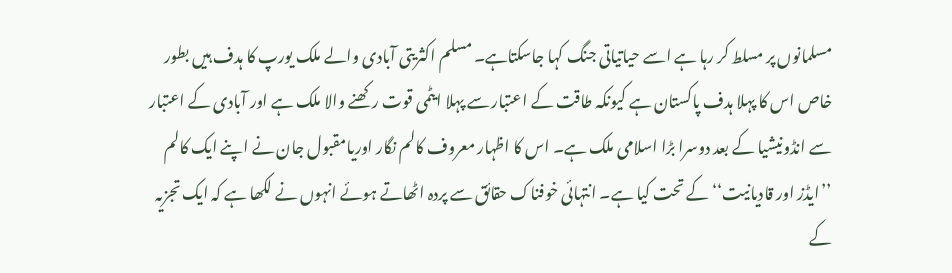مسلمانوں پر مسلط کر رہا ہے اسے حیاتیاتی جنگ کہا جاسکتاہے۔ مسلم اکثریتی آبادی والے ملک یورپ کا ہدف ہیں بطور خاص اس کا پہلا ہدف پاکستان ہے کیونکہ طاقت کے اعتبار سے پہلا ایٹمی قوت رکھنے والا ملک ہے اور آبادی کے اعتبار سے انڈونیشیا کے بعد دوسرا بڑا اسلامی ملک ہے۔ اس کا اظہار معروف کالم نگار اوریامقبول جان نے اپنے ایک کالم ’’ایڈز اور قادیانیت‘‘ کے تحت کیا ہے۔ انتہائی خوفناک حقائق سے پردہ اٹھاتے ہوئے انہوں نے لکھا ہے کہ ایک تجزیہ کے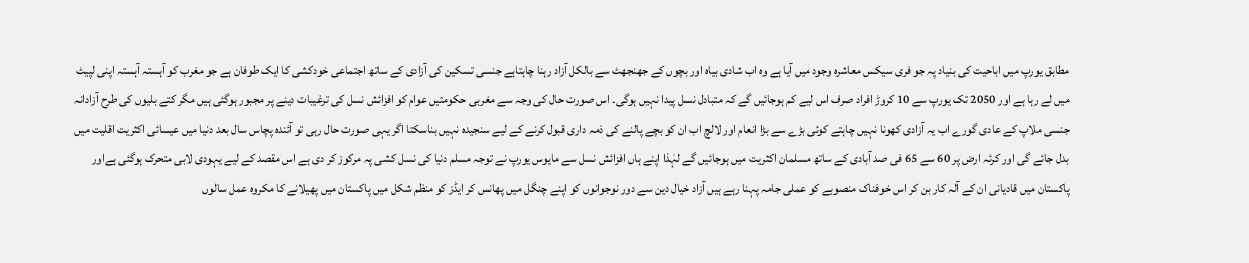مطابق یورپ میں اباحیت کی بنیاد پہ جو فری سیکس معاشرہ وجود میں آیا ہے وہ اب شادی بیاہ اور بچوں کے جھنجھٹ سے بالکل آزاد رہنا چاہتاہے جنسی تسکین کی آزادی کے ساتھ اجتماعی خودکشی کا ایک طوفان ہے جو مغرب کو آہستہ آہستہ اپنی لپیٹ میں لے رہا ہے اور 2050 تک یورپ سے 10 کروڑ افراد صرف اس لیے کم ہوجائیں گے کہ متبادل نسل پیدا نہیں ہوگی۔ اس صورت حال کی وجہ سے مغربی حکومتیں عوام کو افزائش نسل کی ترغیبات دینے پر مجبور ہوگئی ہیں مگر کتے بلیوں کی طرح آزادانہ جنسی ملاپ کے عادی گورے اب یہ آزادی کھونا نہیں چاہتے کوئی بڑے سے بڑا انعام اور لالچ اب ان کو بچے پالنے کی ذمہ داری قبول کرنے کے لیے سنجیدہ نہیں بناسکتا اگر یہی صورت حال رہی تو آئندہ پچاس سال بعد دنیا میں عیسائی اکثریت اقلیت میں بدل جائے گی اور کرئہ ارض پر 60 سے 65 فی صد آبادی کے ساتھ مسلمان اکثریت میں ہوجائیں گے لہٰذا اپنے ہاں افزائش نسل سے مایوس یورپ نے توجہ مسلم دنیا کی نسل کشی پہ مرکوز کر دی ہے اس مقصد کے لیے یہودی لابی متحرک ہوگئی ہےاور پاکستان میں قادیانی ان کے آلہ کار بن کر اس خوفناک منصوبے کو عملی جامہ پہنا رہے ہیں آزاد خیال دین سے دور نوجوانوں کو اپنے چنگل میں پھانس کر ایڈز کو منظم شکل میں پاکستان میں پھیلانے کا مکروہ عمل سالوں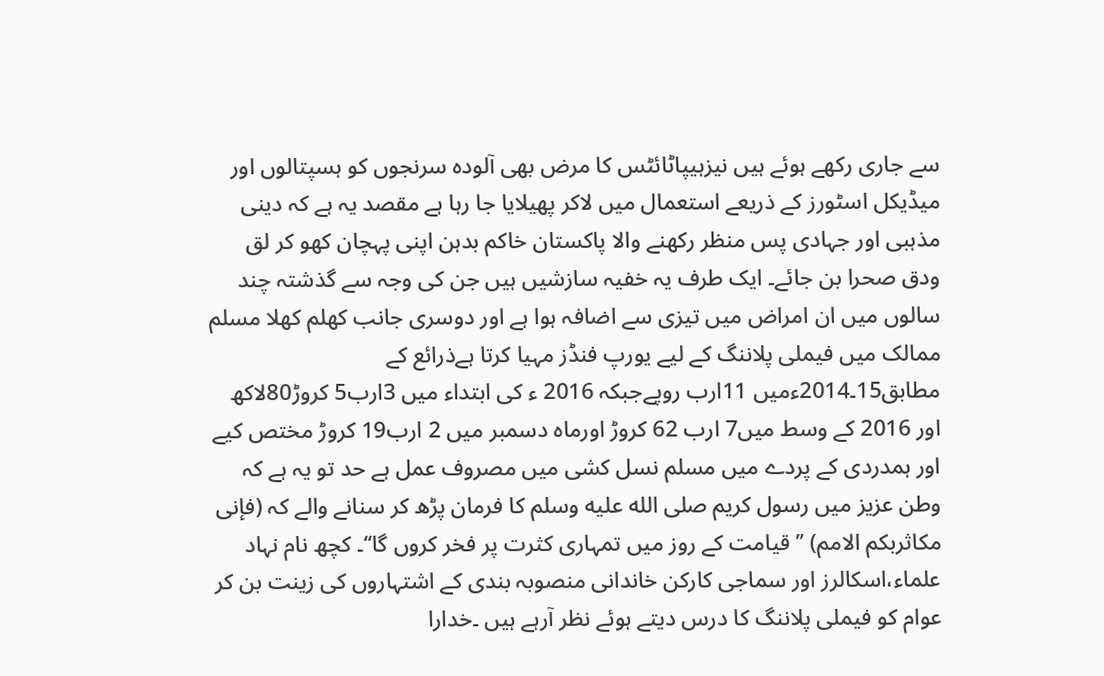سے جاری رکھے ہوئے ہیں نیزہیپاٹائٹس کا مرض بھی آلودہ سرنجوں کو ہسپتالوں اور میڈیکل اسٹورز کے ذریعے استعمال میں لاکر پھیلایا جا رہا ہے مقصد یہ ہے کہ دینی مذہبی اور جہادی پس منظر رکھنے والا پاکستان خاکم بدہن اپنی پہچان کھو کر لق ودق صحرا بن جائے۔ ایک طرف یہ خفیہ سازشیں ہیں جن کی وجہ سے گذشتہ چند سالوں میں ان امراض میں تیزی سے اضافہ ہوا ہے اور دوسری جانب کھلم کھلا مسلم ممالک میں فیملی پلاننگ کے لیے یورپ فنڈز مہیا کرتا ہےذرائع کے مطابق15۔2014ءمیں 11ارب روپےجبکہ 2016 ء کی ابتداء میں 3ارب5 کروڑ80لاکھ اور 2016 کے وسط میں7 ارب 62 کروڑ اورماہ دسمبر میں 2 ارب19 کروڑ مختص کیے اور ہمدردی کے پردے میں مسلم نسل کشی میں مصروف عمل ہے حد تو یہ ہے کہ وطن عزیز میں رسول کریم صلى الله عليه وسلم کا فرمان پڑھ کر سنانے والے کہ (فإنی مکاثربکم الامم) ’’ قیامت کے روز میں تمہاری کثرت پر فخر کروں گا‘‘۔ کچھ نام نہاد علماء،اسکالرز اور سماجی کارکن خاندانی منصوبہ بندی کے اشتہاروں کی زینت بن کر عوام کو فیملی پلاننگ کا درس دیتے ہوئے نظر آرہے ہیں ۔خدارا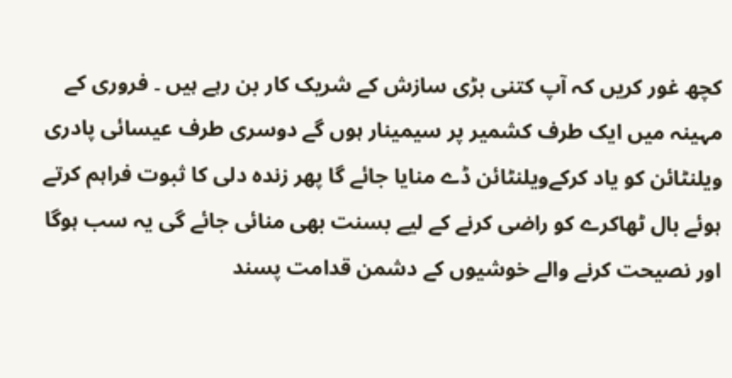کچھ غور کریں کہ آپ کتنی بڑی سازش کے شریک کار بن رہے ہیں ۔ فروری کے مہینہ میں ایک طرف کشمیر پر سیمینار ہوں گے دوسری طرف عیسائی پادری ویلنٹائن کو یاد کرکےویلنٹائن ڈے منایا جائے گا پھر زندہ دلی کا ثبوت فراہم کرتے ہوئے بال ٹھاکرے کو راضی کرنے کے لیے بسنت بھی منائی جائے گی یہ سب ہوگا اور نصیحت کرنے والے خوشیوں کے دشمن قدامت پسند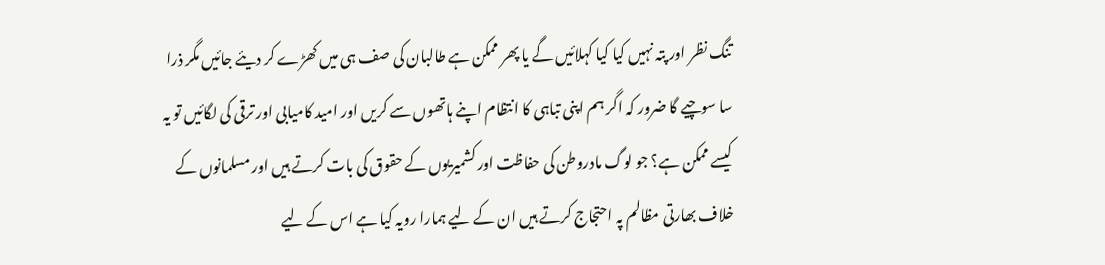تنگ نظر اور پتہ نہیں کیا کیا کہلائیں گے یا پھر ممکن ہے طالبان کی صف ہی میں کھڑے کر دیئے جائیں مگر ذرا سا سوچیے گا ضرور کہ اگر ہم اپنی تباہی کا انتظام اپنے ہاتھوں سے کریں اور امید کامیابی اور ترقی کی لگائیں تو یہ کیسے ممکن ہے؟ جو لوگ مادروطن کی حفاظت اور کشمیریوں کے حقوق کی بات کرتے ہیں اور مسلمانوں کے خلاف بھارتی مظالم پہ احتجاج کرتے ہیں ان کے لیے ہمارا رویہ کیا ہے اس کے لیے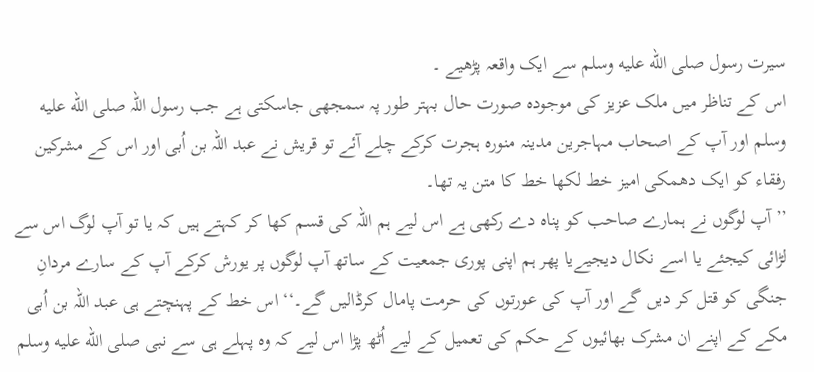سیرت رسول صلى الله عليه وسلم سے ایک واقعہ پڑھیے ۔
اس کے تناظر میں ملک عزیز کی موجودہ صورت حال بہتر طور پہ سمجھی جاسکتی ہے جب رسول اللہ صلى الله عليه وسلم اور آپ کے اصحاب مہاجرین مدینہ منورہ ہجرت کرکے چلے آئے تو قریش نے عبد اللہ بن اُبی اور اس کے مشرکین رفقاء کو ایک دھمکی امیز خط لکھا خط کا متن یہ تھا۔
’’ آپ لوگوں نے ہمارے صاحب کو پناہ دے رکھی ہے اس لیے ہم اللہ کی قسم کھا کر کہتے ہیں کہ یا تو آپ لوگ اس سے لڑائی کیجئے یا اسے نکال دیجیےیا پھر ہم اپنی پوری جمعیت کے ساتھ آپ لوگوں پر یورش کرکے آپ کے سارے مردانِ جنگی کو قتل کر دیں گے اور آپ کی عورتوں کی حرمت پامال کرڈالیں گے۔‘‘ اس خط کے پہنچتے ہی عبد اللہ بن اُبی مکے کے اپنے ان مشرک بھائیوں کے حکم کی تعمیل کے لیے اُٹھ پڑا اس لیے کہ وہ پہلے ہی سے نبی صلى الله عليه وسلم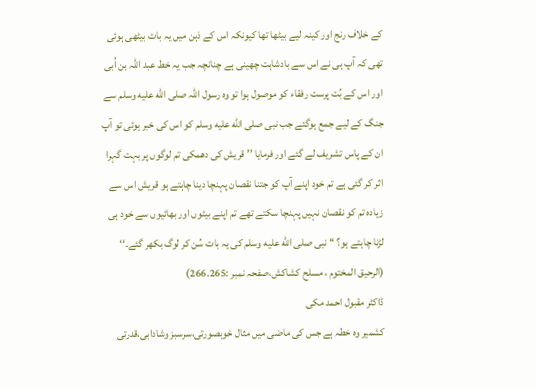کے خلاف رنج اور کینہ لیے بیٹھا تھا کیونکہ اس کے ذہن میں یہ بات بیٹھی ہوئی تھی کہ آپ ہی نے اس سے بادشاہت چھینی ہے چنانچہ جب یہ خط عبد اللہ بن اُبی اور اس کے بُت پرست رفقاء کو موصول ہوا تو وہ رسول اللہ صلى الله عليه وسلم سے جنگ کے لیے جمع ہوگئے جب نبی صلى الله عليه وسلم کو اس کی خبر ہوئی تو آپ ان کے پاس تشریف لے گئے اور فرمایا ’’ قریش کی دھمکی تم لوگوں پر بہت گہرا اثر کر گئی ہے تم خود اپنے آپ کو جتنا نقصان پہنچا دینا چاہتے ہو قریش اس سے زیادہ تم کو نقصان نہیں پہنچا سکتے تھے تم اپنے بیٹوں اور بھائیوں سے خود ہی لڑنا چاہتے ہو؟ ‘‘ نبی صلى الله عليه وسلم کی یہ بات سُن کر لوگ بکھر گئے۔‘‘ (الرحیق المختوم ، مسلح کشاکش،صفحہ نمبر :265۔266)
ڈاکٹر مقبول احمد مکی
کشمیر وہ خطہ ہے جس کی ماضی میں مثال خوبصورتی،سرسبز وشادابی،قدرتی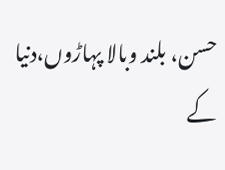حسن، بلند وبالا پہاڑوں،دنیا کے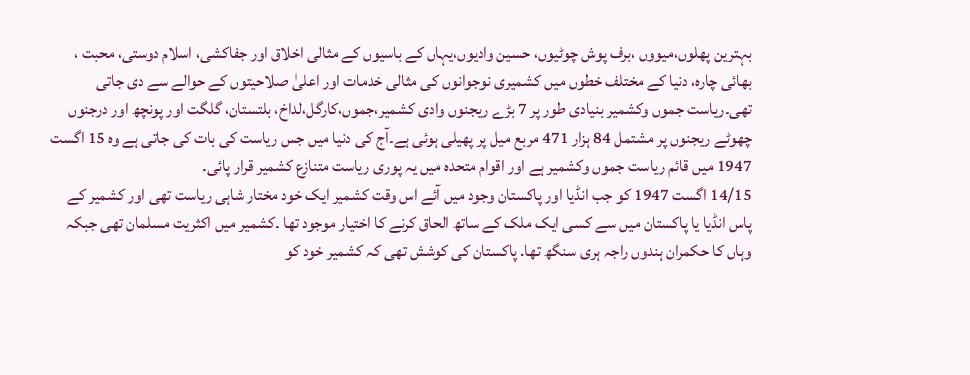بہترین پھلوں،میووں ،برف پوش چوٹیوں، حسین وادیوں،یہاں کے باسیوں کے مثالی اخلاق اور جفاکشی، اسلام دوستی، محبت ، بھائی چارہ، دنیا کے مختلف خطوں میں کشمیری نوجوانوں کی مثالی خدمات اور اعلیٰ صلاحیتوں کے حوالے سے دی جاتی تھی۔ریاست جموں وکشمیر بنیادی طور پر 7 بڑے ریجنوں وادی کشمیر،جموں،کارگل،لداخ، بلتستان، گلگت اور پونچھ اور درجنوں چھوٹے ریجنوں پر مشتمل 84 ہزار 471 مربع میل پر پھیلی ہوئی ہے۔آج کی دنیا میں جس ریاست کی بات کی جاتی ہے وہ 15 اگست 1947 میں قائم ریاست جموں وکشمیر ہے اور اقوام متحدہ میں یہ پوری ریاست متنازع کشمیر قرار پائی۔
14/15 اگست 1947 کو جب انڈیا اور پاکستان وجود میں آئے اس وقت کشمیر ایک خود مختار شاہی ریاست تھی اور کشمیر کے پاس انڈیا یا پاکستان میں سے کسی ایک ملک کے ساتھ الحاق کرنے کا اختیار موجود تھا ۔کشمیر میں اکثریت مسلمان تھی جبکہ وہاں کا حکمران ہندوں راجہ ہری سنگھ تھا. پاکستان کی کوشش تھی کہ کشمیر خود کو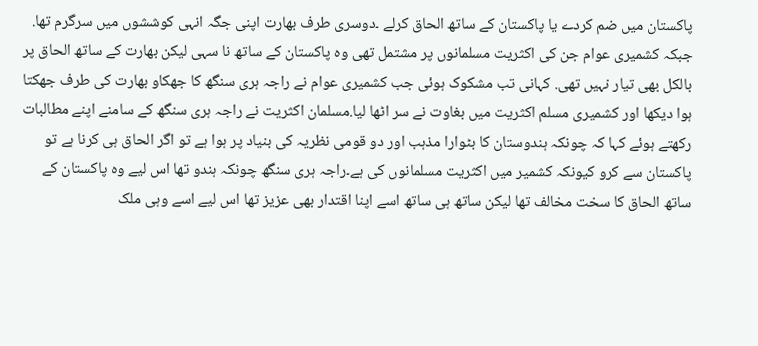پاکستان میں ضم کردے یا پاکستان کے ساتھ الحاق کرلے ۔دوسری طرف بھارت اپنی جگہ انہی کوششوں میں سرگرم تھا. جبکہ کشمیری عوام جن کی اکثریت مسلمانوں پر مشتمل تھی وہ پاکستان کے ساتھ نا سہی لیکن بھارت کے ساتھ الحاق پر بالکل بھی تیار نہیں تھی. کہانی تب مشکوک ہوئی جب کشمیری عوام نے راجہ ہری سنگھ کا جھکاو بھارت کی طرف جھکتا ہوا دیکھا اور کشمیری مسلم اکثریت میں بغاوت نے سر اٹھا لیا.مسلمان اکثریت نے راجہ ہری سنگھ کے سامنے اپنے مطالبات رکھتے ہوئے کہا کہ چونکہ ہندوستان کا بٹوارا مذہب اور دو قومی نظریہ کی بنیاد پر ہوا ہے تو اگر الحاق ہی کرنا ہے تو پاکستان سے کرو کیونکہ کشمیر میں اکثریت مسلمانوں کی ہے۔راجہ ہری سنگھ چونکہ ہندو تھا اس لیے وہ پاکستان کے ساتھ الحاق کا سخت مخالف تھا لیکن ساتھ ہی ساتھ اسے اپنا اقتدار بھی عزیز تھا اس لیے اسے وہی ملک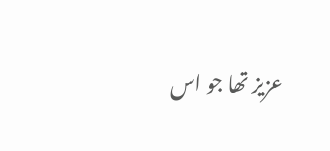عزیز تھا جو اس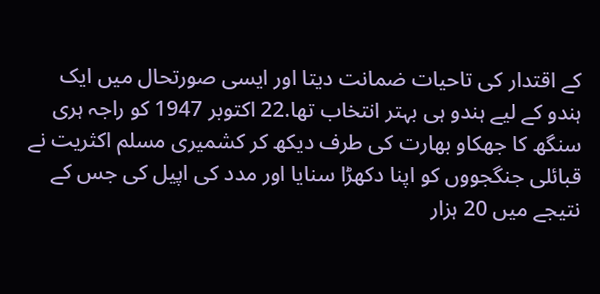کے اقتدار کی تاحیات ضمانت دیتا اور ایسی صورتحال میں ایک ہندو کے لیے ہندو ہی بہتر انتخاب تھا.22 اکتوبر 1947 کو راجہ ہری سنگھ کا جھکاو بھارت کی طرف دیکھ کر کشمیری مسلم اکثریت نے قبائلی جنگجووں کو اپنا دکھڑا سنایا اور مدد کی اپیل کی جس کے نتیجے میں 20 ہزار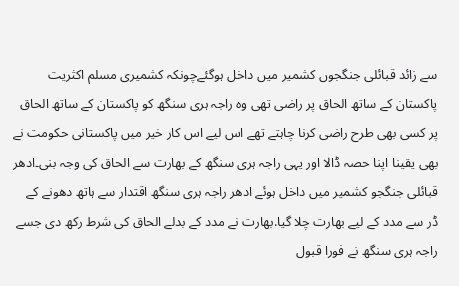سے زائد قبائلی جنگجوں کشمیر میں داخل ہوگئےچونکہ کشمیری مسلم اکثریت پاکستان کے ساتھ الحاق پر راضی تھی وہ راجہ ہری سنگھ کو پاکستان کے ساتھ الحاق پر کسی بھی طرح راضی کرنا چاہتے تھے اس لیے اس کار خیر میں پاکستانی حکومت نے بھی یقینا اپنا حصہ ڈالا اور یہی راجہ ہری سنگھ کے بھارت سے الحاق کی وجہ بنی۔ادھر قبائلی جنگجو کشمیر میں داخل ہوئے ادھر راجہ ہری سنگھ اقتدار سے ہاتھ دھونے کے ڈر سے مدد کے لیے بھارت چلا گیا.بھارت نے مدد کے بدلے الحاق کی شرط رکھ دی جسے راجہ ہری سنگھ نے فورا قبول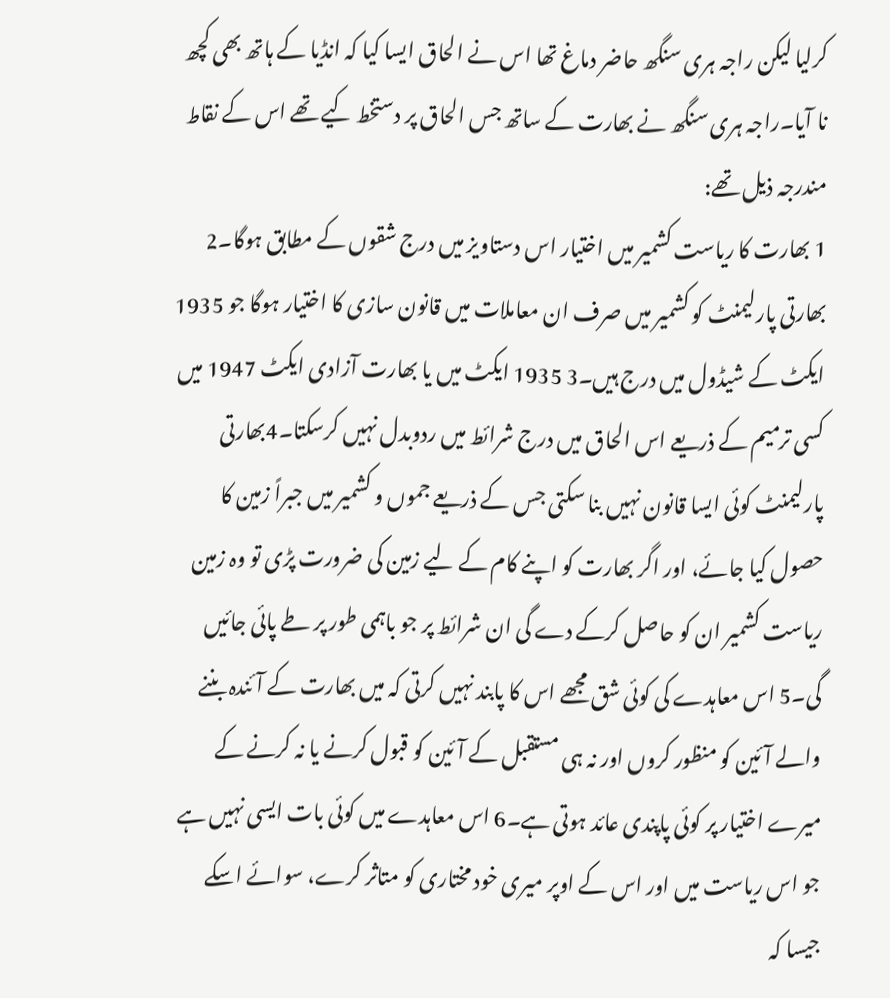کرلیا لیکن راجہ ہری سنگھ حاضر دماغ تھا اس نے الحاق ایسا کیا کہ انڈیا کے ہاتھ بھی کچھ نا آیا۔راجہ ہری سنگھ نے بھارت کے ساتھ جس الحاق پر دستخط کیے تھے اس کے نقاط مندرجہ ذیل تھے:
1 بھارت کا ریاست کشمیر میں اختیار اس دستاویز میں درج شقوں کے مطابق ہوگا۔2 بھارتی پارلیمنٹ کو کشمیر میں صرف ان معاملات میں قانون سازی کا اختیار ہوگا جو 1935 ایکٹ کے شیڈول میں درج ہیں۔3 1935 ایکٹ میں یا بھارت آزادی ایکٹ 1947 میں کسی ترمیم کے ذریعے اس الحاق میں درج شرائط میں ردوبدل نہیں کرسکتا۔4بھارتی پارلیمنٹ کوئی ایسا قانون نہیں بنا سکتی جس کے ذریعے جموں و کشمیر میں جبراً زمین کا حصول کیا جائے، اور اگر بھارت کو اپنے کام کے لیے زمین کی ضرورت پڑی تو وہ زمین ریاست کشمیر ان کو حاصل کرکے دے گی ان شرائط پر جو باہمی طور پر طے پائی جائیں گی۔5 اس معاہدے کی کوئی شق مجھے اس کا پابند نہیں کرتی کہ میں بھارت کے آئندہ بننے والے آئین کو منظور کروں اور نہ ہی مستقبل کے آئین کو قبول کرنے یا نہ کرنے کے میرے اختیار پر کوئی پاپندی عائد ہوتی ہے۔6 اس معاہدے میں کوئی بات ایسی نہیں ہے جو اس ریاست میں اور اس کے اوپر میری خود مختاری کو متاثر کرے، سوائے اسکے جیسا کہ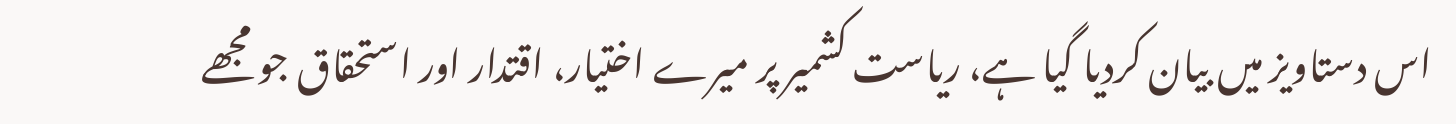اس دستاویز میں بیان کردیا گیا ہے، ریاست کشمیر پر میرے اختیار، اقتدار اور استحقاق جو مجھے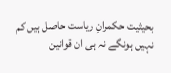بحیثیت حکمرانِ ریاست حاصل ہیں کم نہیں ہونگے نہ ہی ان قوانین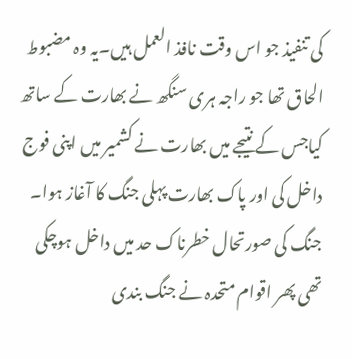کی تنفیذ جو اس وقت نافذ العمل ہیں۔یہ وہ مضبوط الحاق تھا جو راجہ ہری سنگھ نے بھارت کے ساتھ کیاجس کے نتیجے میں بھارت نے کشمیر میں اپنی فوج داخل کی اور پاک بھارت پہلی جنگ کا آغاز ہوا۔ جنگ کی صورتحال خطرناک حد میں داخل ہوچکی تھی پھر اقوام متحدہ نے جنگ بندی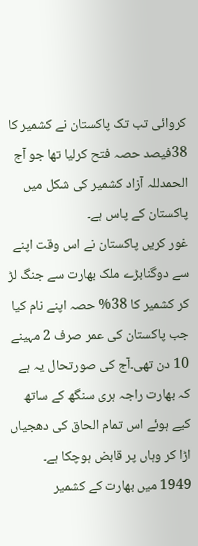کروائی تب تک پاکستان نے کشمیر کا 38فیصد حصہ فتح کرلیا تھا جو آج الحمدللہ آزاد کشمیر کی شکل میں پاکستان کے پاس ہے۔
غور کریں پاکستان نے اس وقت اپنے سے دوگنابڑے ملک بھارت سے جنگ لڑ کر کشمیر کا 38% حصہ اپنے نام کیا جب پاکستان کی عمر صرف 2 مہینے 10 دن تھی۔آج کی صورتحال یہ ہے کہ بھارت راجہ ہری سنگھ کے ساتھ کیے ہوئے اس تمام الحاق کی دھجیاں اڑا کر وہاں پر قابض ہوچکا ہے۔
1949 میں بھارت کے کشمیر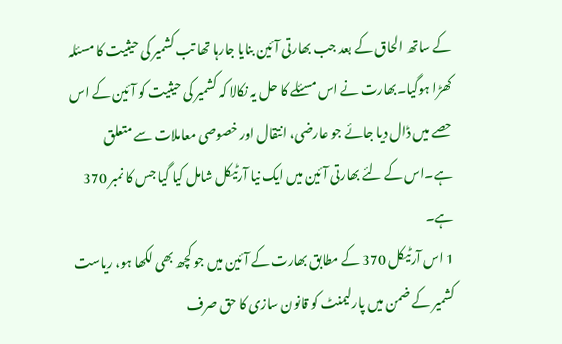کے ساتھ الحاق کے بعد جب بھارتی آئین بنایا جارہا تھا تب کشمیر کی حیثیت کا مسئلہ کھڑا ہوگیا۔بھارت نے اس مسئلے کا حل یہ نکالا کہ کشمیر کی حیثیت کو آئین کے اس حصے میں ڈال دیا جائے جو عارضی، انتقال اور خصوصی معاملات سے متعلق ہے۔اس کے لئے بھارتی آئین میں ایک نیا آرٹیکل شامل کیا گیا جس کا نمبر 370 ہے۔
1 اس آرٹیکل 370 کے مطابق بھارت کے آئین میں جو کچھ بھی لکھا ہو، ریاست کشمیر کے ضمن میں پارلیمنٹ کو قانون سازی کا حق صرف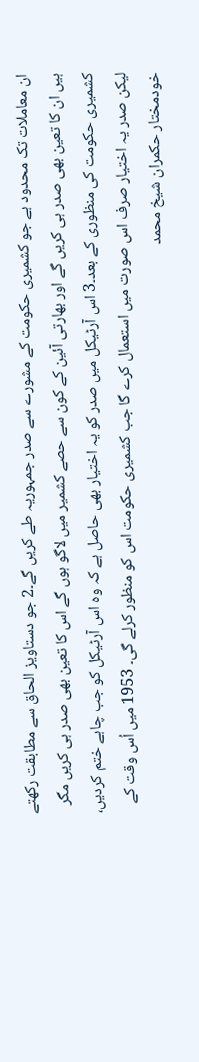ان معاملات تک محدود ہے جو کشمیری حکومت کے مشورے سے صدر جمہوریہ طے کریں گے۔2 جو دستاویز الحاق سے مطابقت رکھتے ہیں ان کا تعین بھی صدر ہی کریں گے اور بھارتی آئین کے کون سے حصے کشمیر میں لاگو ہوں گے اس کا تعین بھی صدر ہی کریں مگر کشمیری حکومت کی منظوری کے بعد۔3 اس آرٹیکل میں صدر کو یہ اختیار بھی حاصل ہے کہ وہ اس آرٹیکل کو جب چاہے ختم کردیں، لیکن صدر یہ اختیار صرف اس صورت میں استعمال کرے گا جب کشمیری حکومت اس کو منظور کرلے گی۔ 1953 میں اُس وقت کے خودمختار حکمران شیخ محمد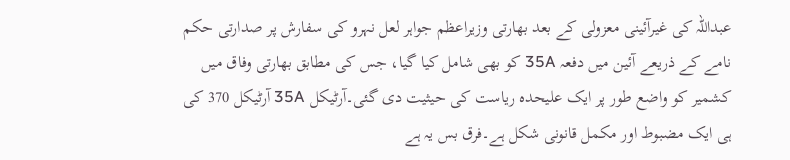عبداللہ کی غیرآئینی معزولی کے بعد بھارتی وزیراعظم جواہر لعل نہرو کی سفارش پر صدارتی حکم نامے کے ذریعے آئین میں دفعہ 35A کو بھی شامل کیا گیا، جس کی مطابق بھارتی وفاق میں کشمیر کو واضع طور پر ایک علیحدہ ریاست کی حیثیت دی گئی۔آرٹیکل 35A آرٹیکل 370 کی ہی ایک مضبوط اور مکمل قانونی شکل ہے۔فرق بس یہ ہے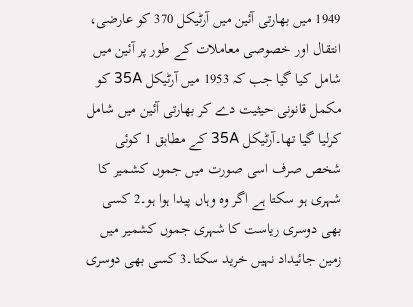1949 میں بھارتی آئین میں آرٹیکل 370 کو عارضی، انتقال اور خصوصی معاملات کے طور پر آئین میں شامل کیا گیا جب کہ 1953 میں آرٹیکل 35A کو مکمل قانونی حیثیت دے کر بھارتی آئین میں شامل کرلیا گیا تھا۔آرٹیکل 35A کے مطابق 1 کوئی شخص صرف اسی صورت میں جموں کشمیر کا شہری ہو سکتا ہے اگر وہ وہاں پیدا ہوا ہو۔2 کسی بھی دوسری ریاست کا شہری جموں کشمیر میں زمین جائیداد نہیں خرید سکتا۔3 کسی بھی دوسری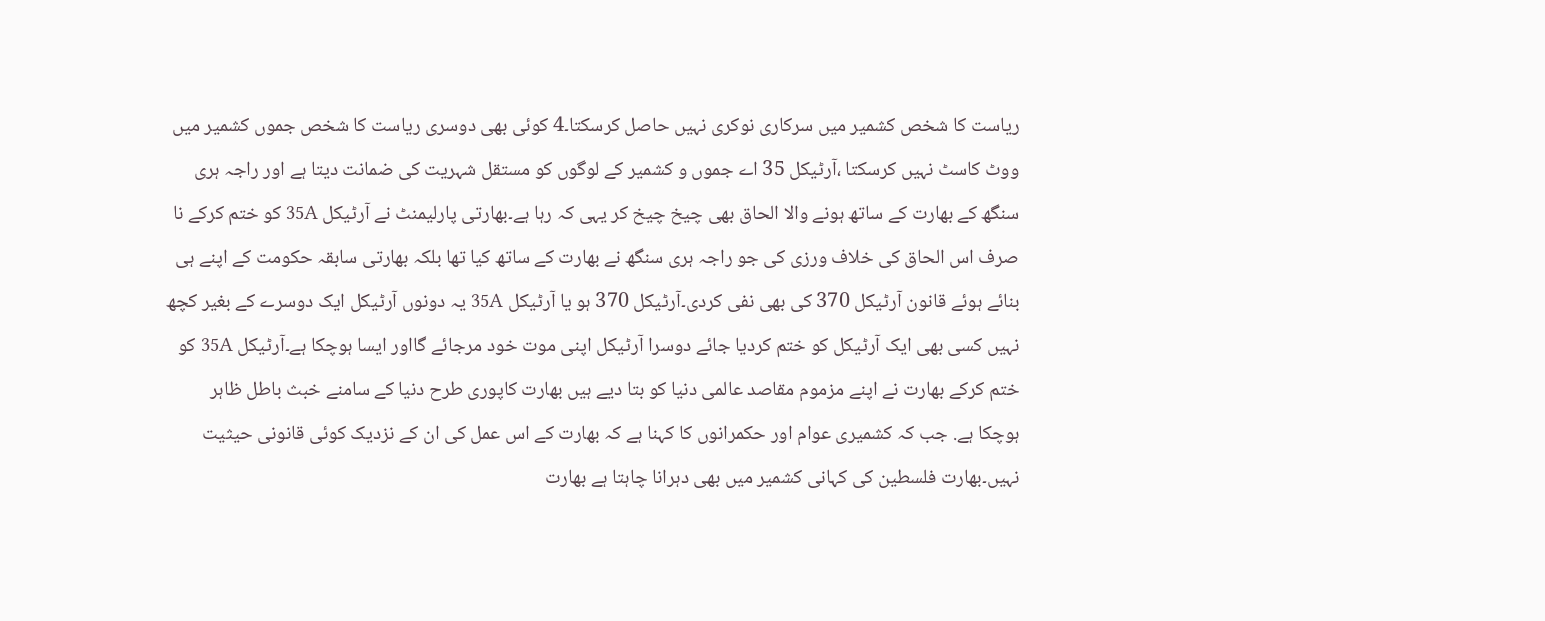ریاست کا شخص کشمیر میں سرکاری نوکری نہیں حاصل کرسکتا۔4 کوئی بھی دوسری ریاست کا شخص جموں کشمیر میں ووٹ کاسٹ نہیں کرسکتا ،آرٹیکل 35 اے جموں و کشمیر کے لوگوں کو مستقل شہریت کی ضمانت دیتا ہے اور راجہ ہری سنگھ کے بھارت کے ساتھ ہونے والا الحاق بھی چیخ چیخ کر یہی کہ رہا ہے۔بھارتی پارليمنٹ نے آرٹیکل 35A کو ختم کرکے نا صرف اس الحاق کی خلاف ورزی کی جو راجہ ہری سنگھ نے بھارت کے ساتھ کیا تھا بلکہ بھارتی سابقہ حکومت کے اپنے ہی بنائے ہوئے قانون آرٹیکل 370 کی بھی نفی کردی۔آرٹیکل 370 ہو یا آرٹیکل 35A یہ دونوں آرٹیکل ایک دوسرے کے بغیر کچھ نہیں کسی بھی ایک آرٹیکل کو ختم کردیا جائے دوسرا آرٹیکل اپنی موت خود مرجائے گااور ایسا ہوچکا ہے۔آرٹیکل 35A کو ختم کرکے بھارت نے اپنے مزموم مقاصد عالمی دنیا کو بتا دیے ہیں بھارت کاپوری طرح دنیا کے سامنے خبث باطل ظاہر ہوچکا ہے. جب کہ کشمیری عوام اور حکمرانوں کا کہنا ہے کہ بھارت کے اس عمل کی ان کے نزدیک کوئی قانونی حیثیت نہیں۔بھارت فلسطین کی کہانی کشمیر میں بھی دہرانا چاہتا ہے بھارت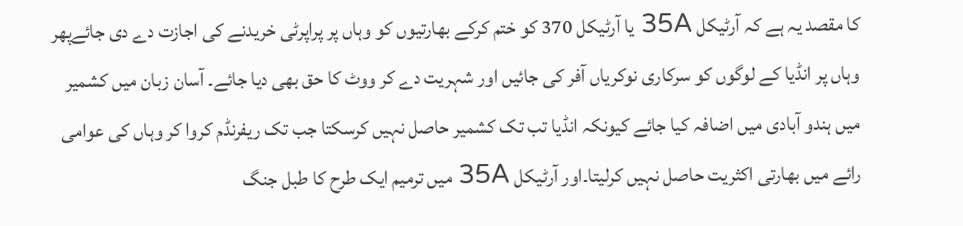کا مقصد یہ ہے کہ آرٹیکل 35A یا آرٹیکل 370 کو ختم کرکے بھارتیوں کو وہاں پر پراپرٹی خریدنے کی اجازت دے دی جائےپھر وہاں پر انڈیا کے لوگوں کو سرکاری نوکریاں آفر کی جائیں اور شہریت دے کر ووٹ کا حق بھی دیا جائے۔ آسان زبان میں کشمیر میں ہندو آبادی میں اضافہ کیا جائے کیونکہ انڈیا تب تک کشمیر حاصل نہیں کرسکتا جب تک ریفرنڈم کروا کر وہاں کی عوامی رائے میں بھارتی اکثریت حاصل نہیں کرلیتا۔اور آرٹیکل 35A میں ترمیم ایک طرح کا طبل جنگ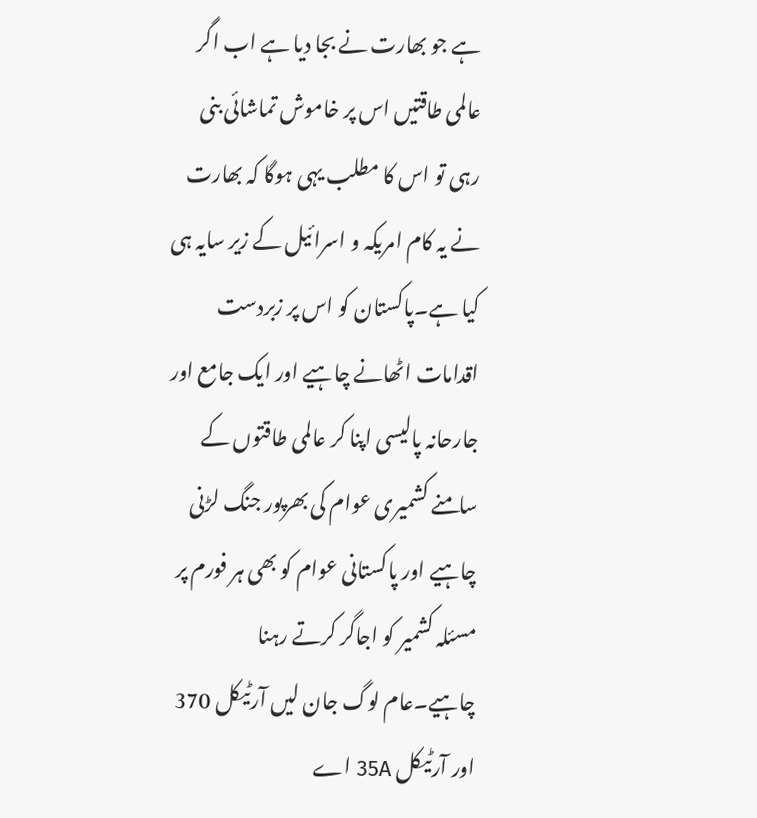ہے جو بھارت نے بجا دیا ہے اب اگر عالمی طاقتیں اس پر خاموش تماشائی بنی رہی تو اس کا مطلب یہی ہوگا کہ بھارت نے یہ کام امریکہ و اسرائیل کے زیر سایہ ہی کیا ہے۔پاکستان کو اس پر زبردست اقدامات اٹھانے چاہیے اور ایک جامع اور جارحانہ پالیسی اپنا کر عالمی طاقتوں کے سامنے کشمیری عوام کی بھرپور جنگ لڑنی چاہیے اور پاکستانی عوام کو بھی ہر فورم پر مسئلہ کشمیر کو اجاگر کرتے رہنا چاہیے۔عام لوگ جان لیں آرٹیکل 370 اور آرٹیکل 35A اے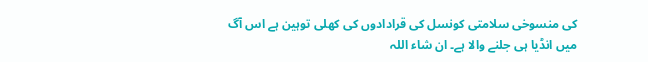کی منسوخی سلامتی کونسل کی قرادادوں کی کھلی توہین ہے اس آگ میں انڈیا ہی جلنے والا ہے۔ ان شاء اللہ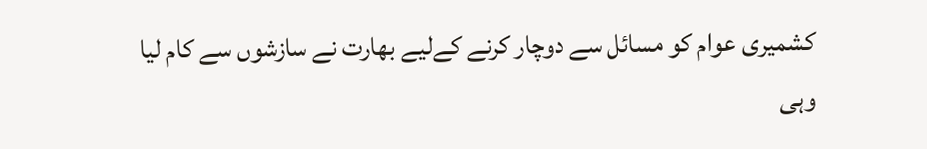کشمیری عوام کو مسائل سے دوچار کرنے کےلیے بھارت نے سازشوں سے کام لیا وہی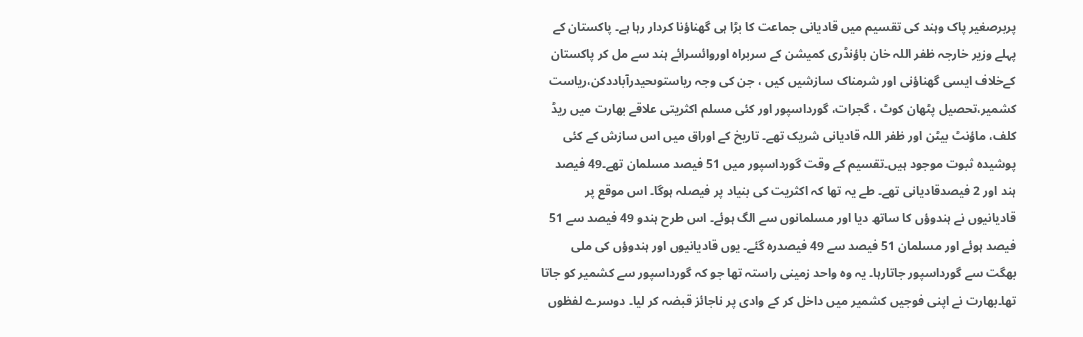پربرصغیر پاک وہند کی تقسیم میں قادیانی جماعت کا بڑا ہی گھناؤنا کردار رہا ہے۔ پاکستان کے پہلے وزیر خارجہ ظفر اللہ خان باؤنڈری کمیشن کے سربراہ اوروائسرائے ہند سے مل کر پاکستان کےخلاف ایسی گھناؤنی اور شرمناک سازشیں کیں ، جن کی وجہ ریاستوںحیدرآباددکن،ریاست کشمیر،تحصیل پٹھان کوٹ ، گجرات، گورداسپور اور کئی مسلم اکثریتی علاقے بھارت میں ریڈ کلف، ماؤنٹ بیٹن اور ظفر اللہ قادیانی شریک تھے۔ تاریخ کے اوراق میں اس سازش کے کئی پوشیدہ ثبوت موجود ہیں۔تقسیم کے وقت گورداسپور میں 51 فیصد مسلمان تھے۔49 فیصد ہند اور 2 فیصدقادیانی تھے۔ طے یہ تھا کہ اکثریت کی بنیاد پر فیصلہ ہوگا۔ اس موقع پر قادیانیوں نے ہندوؤں کا ساتھ دیا اور مسلمانوں سے الگ ہوئے۔ اس طرح ہندو 49 فیصد سے 51 فیصد ہوئے اور مسلمان 51 فیصد سے 49 فیصدرہ گئے۔ یوں قادیانیوں اور ہندوؤں کی ملی بھگت سے گورداسپور جاتارہا۔ یہ وہ واحد زمینی راستہ تھا جو کہ گورداسپور سے کشمیر کو جاتا تھا۔بھارت نے اپنی فوجیں کشمیر میں داخل کر کے وادی پر ناجائز قبضہ کر لیا۔ دوسرے لفظوں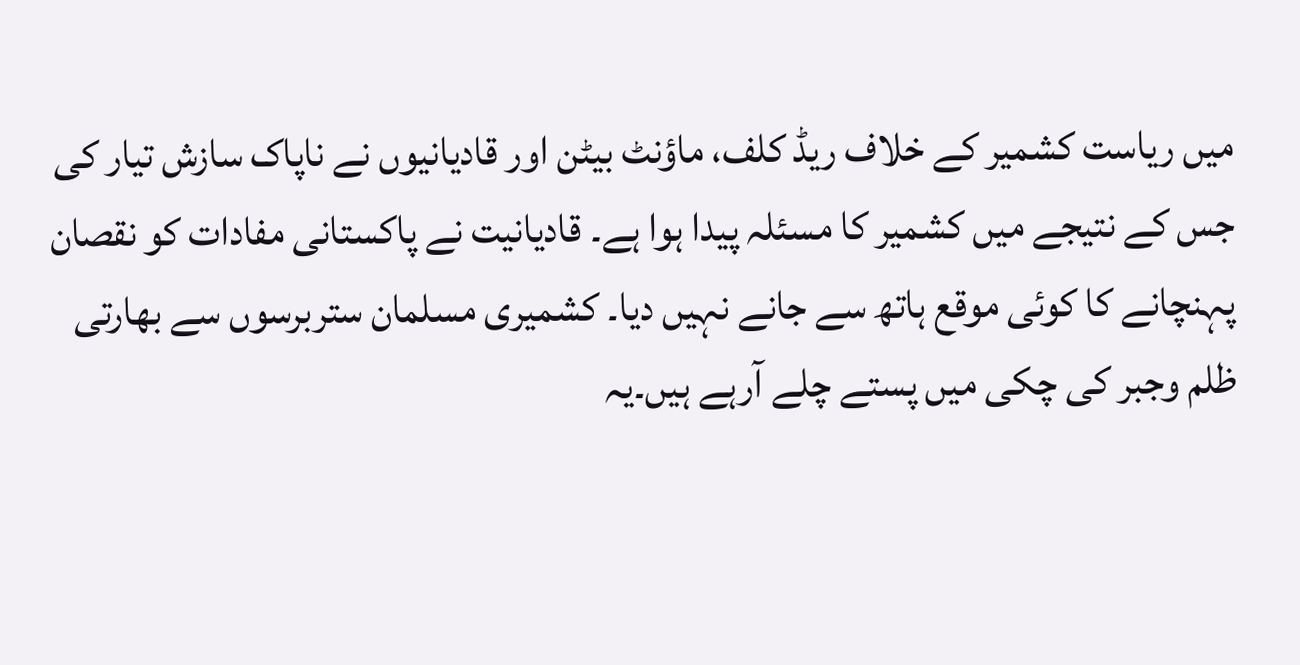میں ریاست کشمیر کے خلاف ریڈ کلف، ماؤنٹ بیٹن اور قادیانیوں نے ناپاک سازش تیار کی جس کے نتیجے میں کشمیر کا مسئلہ پیدا ہوا ہے۔ قادیانیت نے پاکستانی مفادات کو نقصان پہنچانے کا کوئی موقع ہاتھ سے جانے نہیں دیا۔ کشمیری مسلمان ستربرسوں سے بھارتی ظلم وجبر کی چکی میں پستے چلے آرہے ہیں۔یہ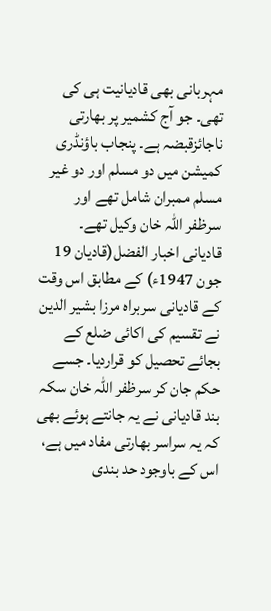مہربانی بھی قادیانیت ہی کی تھی۔ جو آج کشمیر پر بھارتی ناجائزقبضہ ہے۔ پنجاب باؤنڈری کمیشن میں دو مسلم اور دو غیر مسلم ممبران شامل تھے اور سرظفر اللہ خان وکیل تھے۔ قادیانی اخبار الفضل(قادیان 19 جون 1947ء) کے مطابق اس وقت کے قادیانی سربراہ مرزا بشیر الدین نے تقسیم کی اکائی ضلع کے بجائے تحصیل کو قراردیا۔ جسے حکم جان کر سرظفر اللہ خان سکہ بند قادیانی نے یہ جانتے ہوئے بھی کہ یہ سراسر بھارتی مفاد میں ہے، اس کے باوجود حد بندی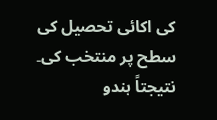کی اکائی تحصیل کی سطح پر منتخب کی۔ نتیجتاً ہندو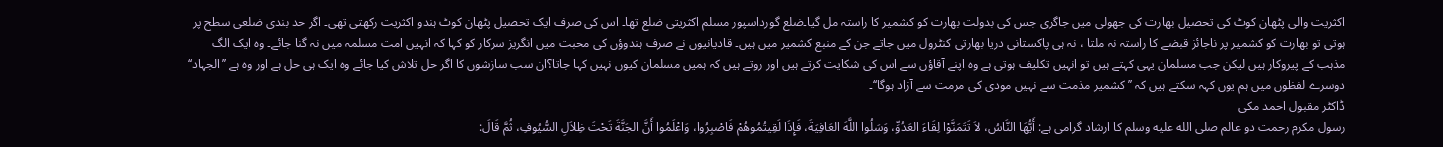اکثریت والی پٹھان کوٹ کی تحصیل بھارت کی جھولی میں جاگری جس کی بدولت بھارت کو کشمیر کا راستہ مل گیا۔ضلع گورداسپور مسلم اکثریتی ضلع تھا۔ اس کی صرف ایک تحصیل پٹھان کوٹ ہندو اکثریت رکھتی تھی۔ اگر حد بندی ضلعی سطح پر ہوتی تو بھارت کو کشمیر پر ناجائز قبضے کا راستہ نہ ملتا ، نہ ہی پاکستانی دریا بھارتی کنٹرول میں جاتے جن کے منبع کشمیر میں ہیں۔ قادیانیوں نے صرف ہندوؤں کی محبت میں انگریز سرکار کو کہا کہ انہیں امت مسلمہ میں نہ گنا جائے۔ وہ ایک الگ مذہب کے پیروکار ہیں لیکن جب مسلمان یہی کہتے ہیں تو انہیں تکلیف ہوتی ہے وہ اپنے آقاؤں سے اس کی شکایت کرتے ہیں اور روتے ہیں کہ ہمیں مسلمان کیوں نہیں کہا جاتا؟ان سب سازشوں کا اگر حل تلاش کیا جائے وہ ایک ہی حل ہے اور وہ ہے ’’الجہاد‘‘ دوسرے لفظوں میں ہم یوں کہہ سکتے ہیں کہ ’’ کشمیر مذمت سے نہیں مودی کی مرمت سے آزاد ہوگا‘‘۔
ڈاکٹر مقبول احمد مکی
رسول مکرم رحمت دو عالم صلى الله عليه وسلم کا ارشاد گرامی ہے: أَيُّهَا النَّاسُ، لاَ تَتَمَنَّوْا لِقَاءَ العَدُوِّ، وَسَلُوا اللَّهَ العَافِيَةَ، فَإِذَا لَقِيتُمُوهُمْ فَاصْبِرُوا، وَاعْلَمُوا أَنَّ الجَنَّةَ تَحْتَ ظِلاَلِ السُّيُوفِ، ثُمَّ قَالَ: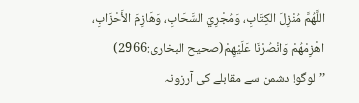اللَّهُمَّ مُنْزِلَ الكِتَابِ، وَمُجْرِيَ السَّحَابِ، وَهَازِمَ الأَحْزَابِ، اهْزِمْهُمْ وَانْصُرْنَا عَلَيْهِمْ(صحیح البخاری:2966)
’’لوگو! دشمن سے مقابلے کی آرزونہ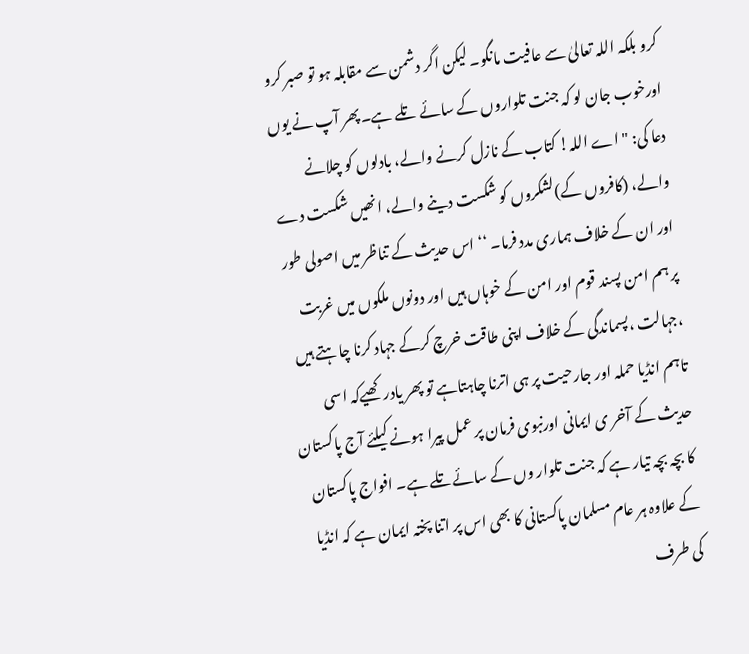کرو بلکہ اللہ تعالیٰ سے عافیت مانگو۔ لیکن اگر دشمن سے مقابلہ ہو تو صبر کرو اورخوب جان لو کہ جنت تلواروں کے سائے تلے ہے۔پھر آپ نے یوں دعا کی: "اے اللہ! کتاب کے نازل کرنے والے، بادلوں کو چلانے والے، (کافروں کے)لشکروں کو شکست دینے والے، انھیں شکست دے اور ان کے خلاف ہماری مدد فرما۔ ‘‘ اس حدیث کے تناظر میں اصولی طور پر ہم امن پسند قوم اور امن کے خوہاں ہیں اور دونوں ملکوں میں غربت ،جہالت ،پسماندگی کے خلاف اپنی طاقت خرچ کرکے جہاد کرنا چاہتے ہیں تاہم انڈیا حملہ اور جارحیت پر ہی اترنا چاہتاہے تو پھر یادر کھیےکہ اسی حدیث کے آخر ی ایمانی اورنبوی فرمان پر عمل پیرا ہونے کیلئے آج پاکستان کا بچہ بچہ تیار ہے کہ جنت تلوار وں کے سائےتلے ہے۔ افواج پاکستان کے علاوہ ہر عام مسلمان پاکستانی کا بھی اس پر اتنا پختہ ایمان ہے کہ انڈیا کی طرف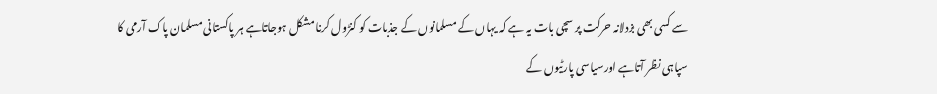سے کسی بھی بزدلانہ حرکت پر سچی بات یہ ہے کہ یہاں کے مسلمانوں کے جذبات کو کنڑول کرنا مشکل ہوجاتاہے ہر پاکستانی مسلمان پاک آرمی کا سپاہی نظر آتاہے اورسیاسی پارٹیوں کے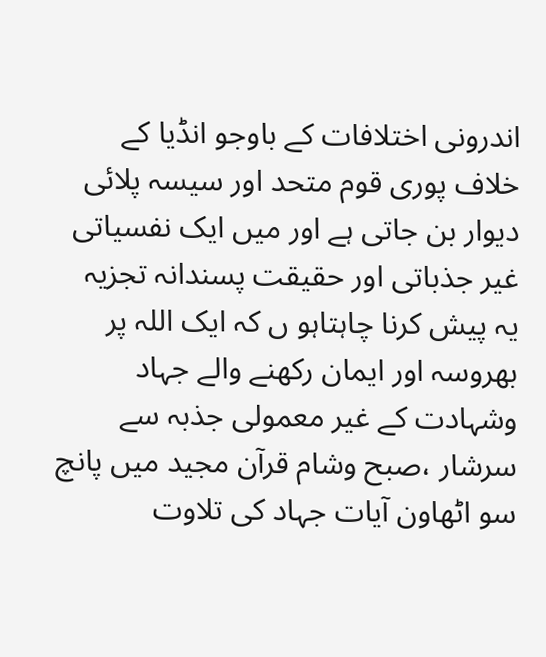اندرونی اختلافات کے باوجو انڈیا کے خلاف پوری قوم متحد اور سیسہ پلائی دیوار بن جاتی ہے اور میں ایک نفسیاتی غیر جذباتی اور حقیقت پسندانہ تجزیہ یہ پیش کرنا چاہتاہو ں کہ ایک اللہ پر بھروسہ اور ایمان رکھنے والے جہاد وشہادت کے غیر معمولی جذبہ سے سرشار ،صبح وشام قرآن مجید میں پانچ سو اٹھاون آیات جہاد کی تلاوت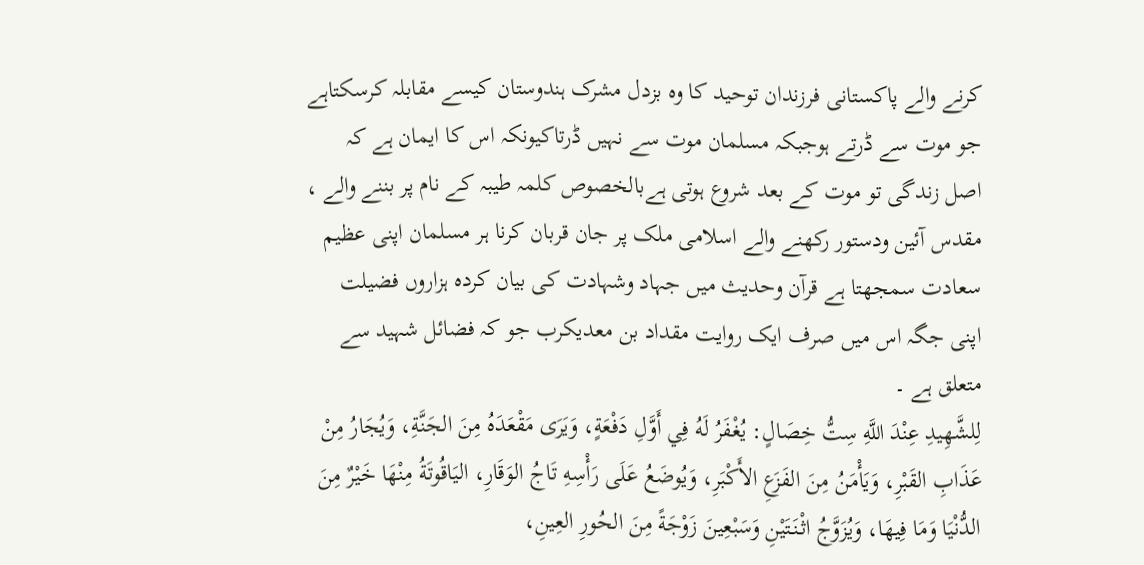کرنے والے پاکستانی فرزندان توحید کا وہ بزدل مشرک ہندوستان کیسے مقابلہ کرسکتاہے جو موت سے ڈرتے ہوجبکہ مسلمان موت سے نہیں ڈرتاکیونکہ اس کا ایمان ہے کہ اصل زندگی تو موت کے بعد شروع ہوتی ہےبالخصوص کلمہ طیبہ کے نام پر بننے والے ، مقدس آئین ودستور رکھنے والے اسلامی ملک پر جان قربان کرنا ہر مسلمان اپنی عظیم سعادت سمجھتا ہے قرآن وحدیث میں جہاد وشہادت کی بیان کردہ ہزاروں فضیلت اپنی جگہ اس میں صرف ایک روایت مقداد بن معدیکرب جو کہ فضائل شہید سے متعلق ہے ۔
لِلشَّهِيدِ عِنْدَ اللَّهِ سِتُّ خِصَالٍ: يُغْفَرُ لَهُ فِي أَوَّلِ دَفْعَةٍ، وَيَرَى مَقْعَدَهُ مِنَ الجَنَّةِ، وَيُجَارُ مِنْ عَذَابِ القَبْرِ، وَيَأْمَنُ مِنَ الفَزَعِ الأَكْبَرِ، وَيُوضَعُ عَلَى رَأْسِهِ تَاجُ الوَقَارِ، اليَاقُوتَةُ مِنْهَا خَيْرٌ مِنَ الدُّنْيَا وَمَا فِيهَا، وَيُزَوَّجُ اثْنَتَيْنِ وَسَبْعِينَ زَوْجَةً مِنَ الحُورِ العِينِ،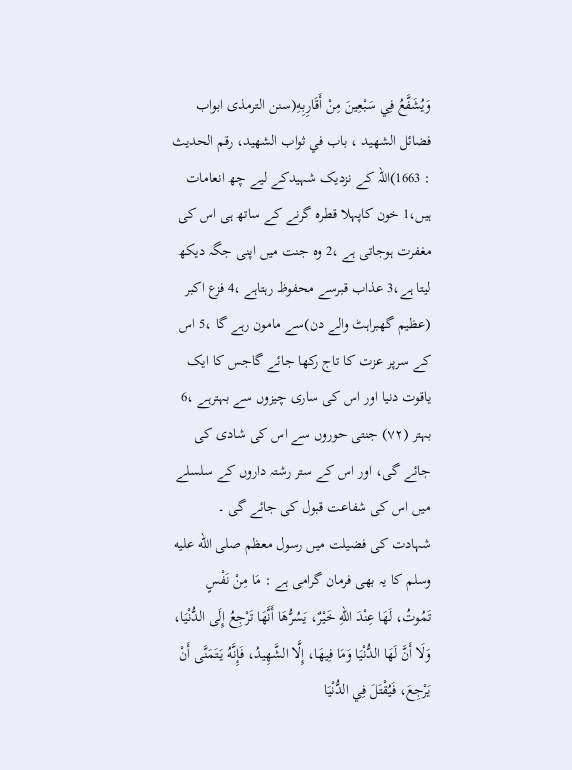وَيُشَفَّعُ فِي سَبْعِينَ مِنْ أَقَارِبِهِ(سنن الترمذی ابواب فضائل الشهيد ، باب في ثواب الشهيد، رقم الحدیث : 1663)اللہ کے نزدیک شہیدکے لیے چھ انعامات ہیں،1 خون کاپہلا قطرہ گرنے کے ساتھ ہی اس کی مغفرت ہوجاتی ہے ،2 وہ جنت میں اپنی جگہ دیکھ لیتا ہے،3 عذاب قبرسے محفوظ رہتاہے ،4 فزع اکبر (عظیم گھبراہٹ والے دن)سے مامون رہے گا ،5 اس کے سرپر عزت کا تاج رکھا جائے گاجس کا ایک یاقوت دنیا اور اس کی ساری چیزوں سے بہترہے ،6 بہتر (۷۲) جنتی حوروں سے اس کی شادی کی جائے گی، اور اس کے ستر رشتہ داروں کے سلسلے میں اس کی شفاعت قبول کی جائے گی ۔
شہادت کی فضیلت میں رسول معظم صلى الله عليه وسلم کا یہ بھی فرمان گرامی ہے : مَا مِنْ نَفْسٍ تَمُوتُ، لَهَا عِنْدَ اللهِ خَيْرٌ، يَسُرُّهَا أَنَّهَا تَرْجِعُ إِلَى الدُّنْيَا، وَلَا أَنَّ لَهَا الدُّنْيَا وَمَا فِيهَا، إِلَّا الشَّهِيدُ، فَإِنَّهُ يَتَمَنَّى أَنْ يَرْجِعَ، فَيُقْتَلَ فِي الدُّنْيَا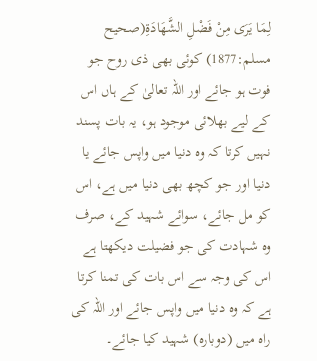لِمَا يَرَى مِنْ فَضْلِ الشَّهَادَةِ(صحيح مسلم:1877) کوئی بھی ذی روح جو فوت ہو جائے اور اللہ تعالیٰ کے ہاں اس کے لیے بھلائی موجود ہو، یہ بات پسند نہیں کرتا کہ وہ دنیا میں واپس جائے یا دنیا اور جو کچھ بھی دنیا میں ہے، اس کو مل جائے، سوائے شہید کے، صرف وہ شہادت کی جو فضیلت دیکھتا ہے اس کی وجہ سے اس بات کی تمنا کرتا ہے کہ وہ دنیا میں واپس جائے اور اللہ کی راہ میں (دوبارہ) شہید کیا جائے۔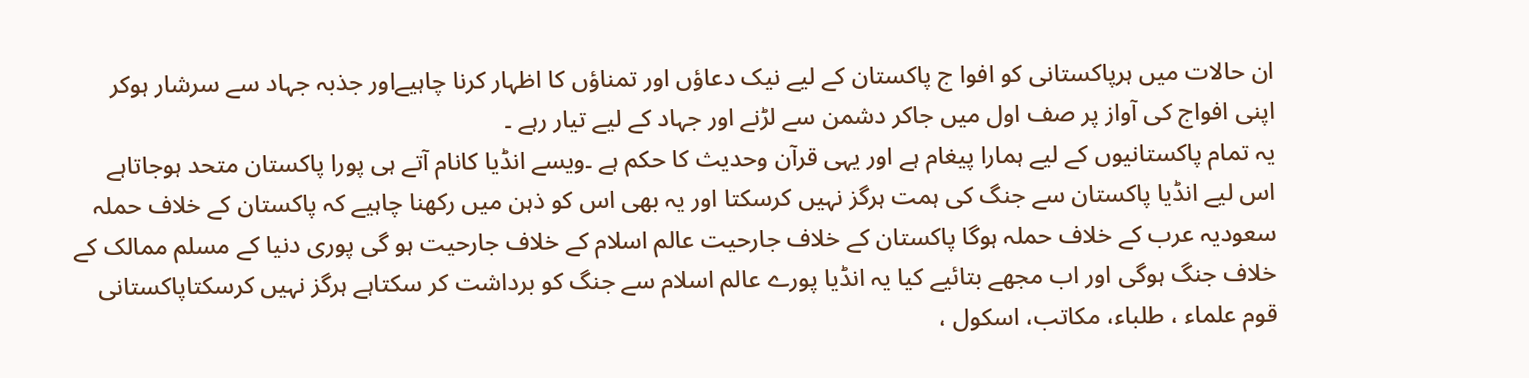ان حالات میں ہرپاکستانی کو افوا ج پاکستان کے لیے نیک دعاؤں اور تمناؤں کا اظہار کرنا چاہیےاور جذبہ جہاد سے سرشار ہوکر اپنی افواج کی آواز پر صف اول میں جاکر دشمن سے لڑنے اور جہاد کے لیے تیار رہے ۔
یہ تمام پاکستانیوں کے لیے ہمارا پیغام ہے اور یہی قرآن وحدیث کا حکم ہے ۔ویسے انڈیا کانام آتے ہی پورا پاکستان متحد ہوجاتاہے اس لیے انڈیا پاکستان سے جنگ کی ہمت ہرگز نہیں کرسکتا اور یہ بھی اس کو ذہن میں رکھنا چاہیے کہ پاکستان کے خلاف حملہ سعودیہ عرب کے خلاف حملہ ہوگا پاکستان کے خلاف جارحیت عالم اسلام کے خلاف جارحیت ہو گی پوری دنیا کے مسلم ممالک کے خلاف جنگ ہوگی اور اب مجھے بتائیے کیا یہ انڈیا پورے عالم اسلام سے جنگ کو برداشت کر سکتاہے ہرگز نہیں کرسکتاپاکستانی قوم علماء ، طلباء، مکاتب، اسکول ،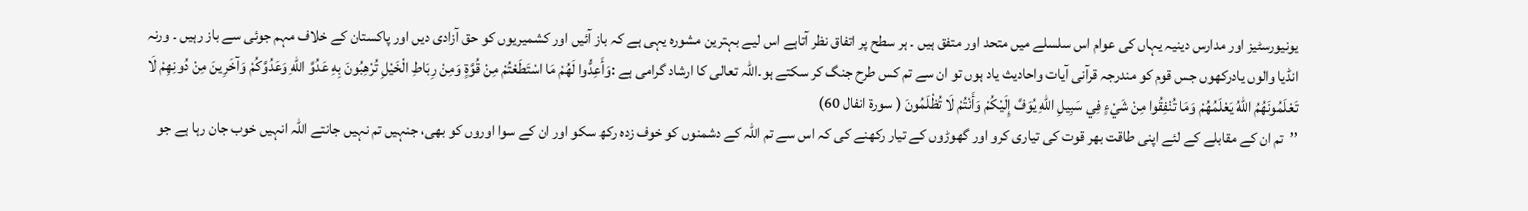یونیورسٹیز اور مدارس دینیہ یہاں کی عوام اس سلسلے میں متحد اور متفق ہیں ۔ ہر سطح پر اتفاق نظر آتاہے اس لیے بہترین مشورہ یہی ہے کہ باز آئیں اور کشمیریوں کو حق آزادی دیں اور پاکستان کے خلاف مہم جوئی سے باز رہیں ۔ ورنہ انڈیا والوں یادرکھوں جس قوم کو مندرجہ قرآنی آیات واحادیث یاد ہوں تو ان سے تم کس طرح جنگ کر سکتے ہو۔اللہ تعالی کا ارشاد گرامی ہے :وَأَعِدُّوا لَهُمْ مَا اسْتَطَعْتُمْ مِنْ قُوَّةٍ وَمِنْ رِبَاطِ الْخَيْلِ تُرْهِبُونَ بِهِ عَدُوَّ اللهِ وَعَدُوَّكُمْ وَآخَرِينَ مِنْ دُونِهِمْ لَا تَعْلَمُونَهُمُ اللهُ يَعْلَمُهُمْ وَمَا تُنْفِقُوا مِنْ شَيْءٍ فِي سَبِيلِ اللهِ يُوَفَّ إِلَيْكُمْ وَأَنْتُمْ لَا تُظْلَمُونَ ( سورۃ انفال 60)
’’تم ان کے مقابلے کے لئے اپنی طاقت بھر قوت کی تیاری کرو اور گھوڑوں کے تیار رکھنے کی کہ اس سے تم اللہ کے دشمنوں کو خوف زدہ رکھ سکو اور ان کے سوا اوروں کو بھی، جنہیں تم نہیں جانتے اللہ انہیں خوب جان رہا ہے جو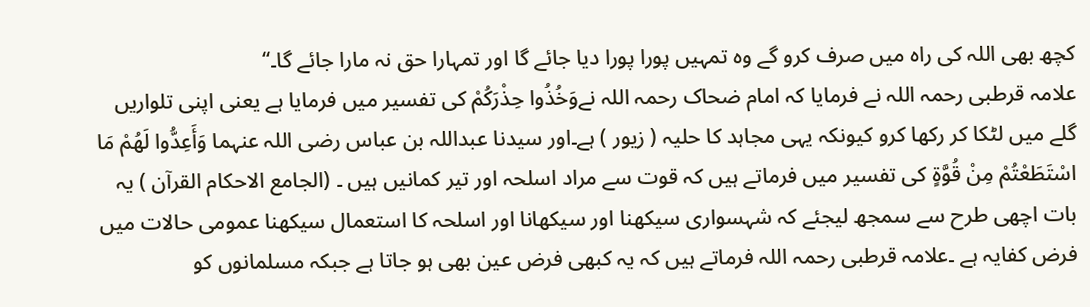کچھ بھی اللہ کی راہ میں صرف کرو گے وہ تمہیں پورا پورا دیا جائے گا اور تمہارا حق نہ مارا جائے گا۔‘‘
علامہ قرطبی رحمہ اللہ نے فرمایا کہ امام ضحاک رحمہ اللہ نےوَخُذُوا حِذْرَكُمْ کی تفسیر میں فرمایا ہے یعنی اپنی تلواریں گلے میں لٹکا کر رکھا کرو کیونکہ یہی مجاہد کا حلیہ ( زیور ) ہے۔اور سیدنا عبداللہ بن عباس رضی اللہ عنہما وَأَعِدُّوا لَهُمْ مَا اسْتَطَعْتُمْ مِنْ قُوَّةٍ کی تفسیر میں فرماتے ہیں کہ قوت سے مراد اسلحہ اور تیر کمانیں ہیں ۔ (الجامع الاحکام القرآن ) یہ بات اچھی طرح سے سمجھ لیجئے کہ شہسواری سیکھنا اور سیکھانا اور اسلحہ کا استعمال سیکھنا عمومی حالات میں فرض کفایہ ہے ۔علامہ قرطبی رحمہ اللہ فرماتے ہیں کہ یہ کبھی فرض عین بھی ہو جاتا ہے جبکہ مسلمانوں کو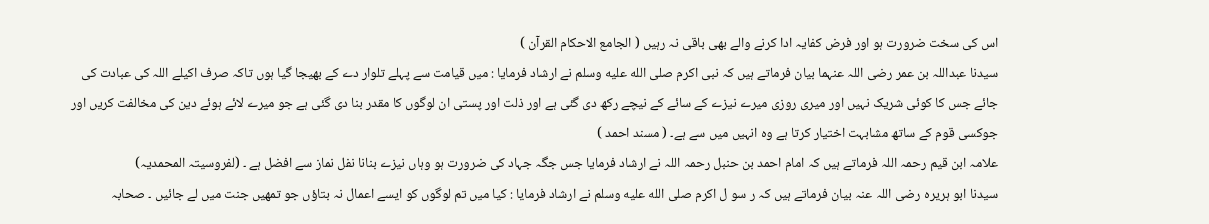اس کی سخت ضرورت ہو اور فرض کفایہ ادا کرنے والے بھی باقی نہ رہیں ( الجامع الاحکام القرآن )
سیدنا عبداللہ بن عمر رضی اللہ عنہما بیان فرماتے ہیں کہ نبی اکرم صلى الله عليه وسلم نے ارشاد فرمایا : میں قیامت سے پہلے تلوار دے کے بھیجا گیا ہوں تاکہ صرف اکیلے اللہ کی عبادت کی جائے جس کا کوئی شریک نہیں اور میری روزی میرے نیزے کے سائے کے نیچے رکھ دی گئی ہے اور ذلت اور پستی ان لوگوں کا مقدر بنا دی گئی ہے جو میرے لائے ہوئے دین کی مخالفت کریں اور جوکسی قوم کے ساتھ مشابہت اختیار کرتا ہے وہ انہیں میں سے ہے۔ ( مسند احمد )
علامہ ابن قیم رحمہ اللہ فرماتے ہیں کہ امام احمد بن حنبل رحمہ اللہ نے ارشاد فرمایا جس جگہ جہاد کی ضرورت ہو وہاں نیزے بنانا نفل نماز سے افضل ہے ۔ (لفروسیتہ المحمدیہ)
سیدنا ابو ہریرہ رضی اللہ عنہ بیان فرماتے ہیں کہ ر سو ل اکرم صلى الله عليه وسلم نے ارشاد فرمایا : کیا میں تم لوگوں کو ایسے اعمال نہ بتاؤں جو تمھیں جنت میں لے جائیں ۔ صحابہ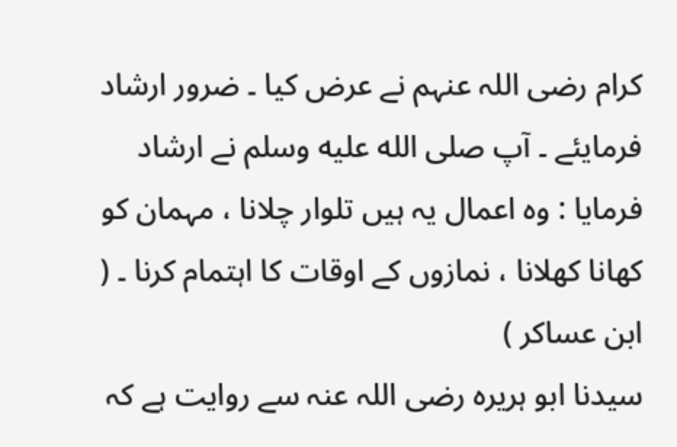کرام رضی اللہ عنہم نے عرض کیا ۔ ضرور ارشاد فرمایئے ۔ آپ صلى الله عليه وسلم نے ارشاد فرمایا : وہ اعمال یہ ہیں تلوار چلانا ، مہمان کو کھانا کھلانا ، نمازوں کے اوقات کا اہتمام کرنا ۔ ( ابن عساکر )
سیدنا ابو ہریرہ رضی اللہ عنہ سے روایت ہے کہ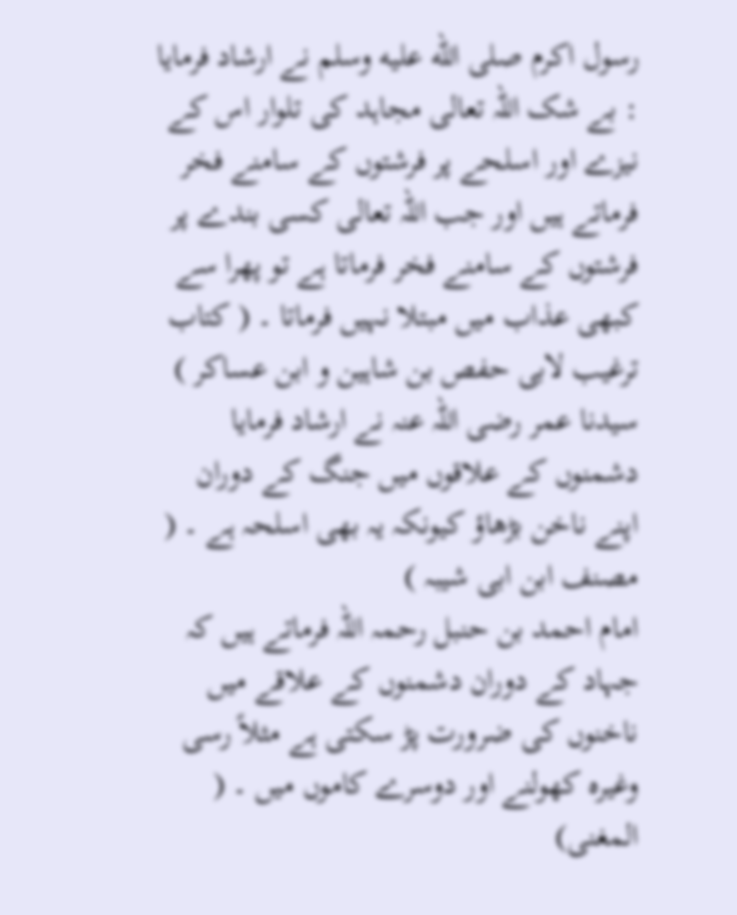رسول اکرم صلى الله عليه وسلم نے ارشاد فرمایا : بے شک اللہ تعالی مجاہد کی تلوار اس کے نیزے اور اسلحے پر فرشتوں کے سامنے فخر فرماتے ہیں اور جب اللہ تعالی کسی بندے پر فرشتوں کے سامنے فخر فرماتا ہے تو پھرا سے کبھی عذاب میں مبتلا نہیں فرماتا ۔ ( کتاب ترغیب لابی حفص بن شاہین و ابن عساکر )
سیدنا عمر رضی اللہ عنہ نے ارشاد فرمایا دشمنوں کے علاقوں میں جنگ کے دوران اپنے ناخن بڑھاؤ کیونکہ یہ بھی اسلحہ ہے ۔ ( مصنف ابن ابی شیبہ )
امام احمد بن حنبل رحمہ اللہ فرماتے ہیں کہ جہاد کے دوران دشمنوں کے علاقے میں ناخنوں کی ضرورت پڑ سکتی ہے مثلاً رسی وغیرہ کھولنے اور دوسرے کاموں میں ۔ ( المغنی)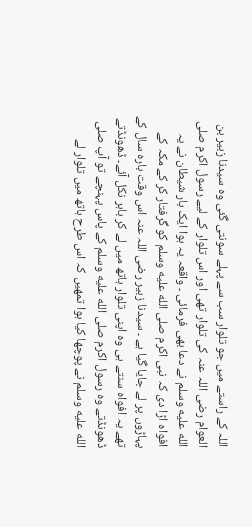اللہ کے راستے میں جو تلوار سب سے پہلے سونتی گئی وہ سیدنا زبیر بن العوام رضی اللہ عنہ کی تلوار تھی اور اس تلوار کے لیے رسول اکرم صلى الله عليه وسلم نے دعا بھی فرمائی ۔ واقعہ یہ ہوا ایک بار شیطان نے یہ افواہ اڑا دی کہ نبی اکرم صلى الله عليه وسلم کو گرفتار کر کے مکہ کے پہاڑوں پر لے جایا گیا ہے ۔ سیدنا زبیر رضی اللہ عنہ اس وقت بارہ سال کے تھے یہ افواہ سنتے ہی وہ اپنی تلوار ہاتھ میں لے کر باہر نکل آئے۔ ڈھونڈتے ڈھونڈتے وہ رسول اکرم صلى الله عليه وسلم کے پاس پہنچے تو آپ صلى الله عليه وسلم نے پوچھا کیا ہوا تمھیں کہ اس طرح ہاتھ میں تلوار لے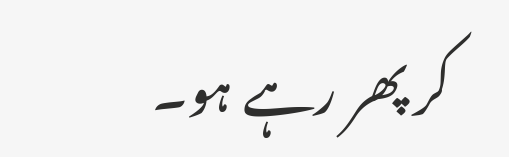کر پھر رہے ہو۔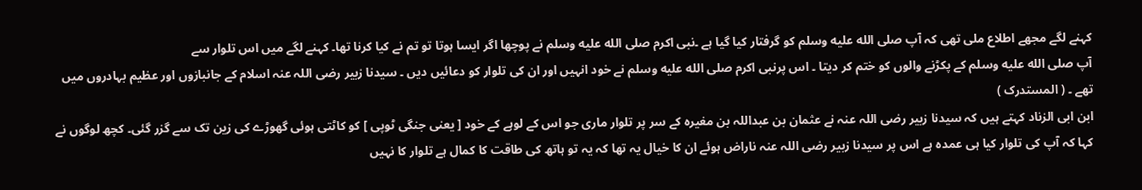کہنے لگے مجھے اطلاع ملی تھی کہ آپ صلى الله عليه وسلم کو گرفتار کیا گیا ہے ۔نبی اکرم صلى الله عليه وسلم نے پوچھا اگر ایسا ہوتا تو تم نے کیا کرنا تھا۔ کہنے لگے میں اس تلوار سے
آپ صلى الله عليه وسلم کے پکڑنے والوں کو ختم کر دیتا ۔ اس پرنبی اکرم صلى الله عليه وسلم نے خود انہیں اور ان کی تلوار کو دعائیں دیں ۔ سیدنا زبیر رضی اللہ عنہ اسلام کے جانبازوں اور عظیم بہادروں میں تھے ۔ ( المستدرک )
ابن ابی الزناد کہتے ہیں کہ سیدنا زبیر رضی اللہ عنہ نے عثمان بن عبداللہ بن مغیرہ کے سر پر تلوار ماری جو اس کے لوہے کے خود [ یعنی جنگی ٹوپی ] کو کاٹتی ہوئی گھوڑے کی زین تک سے گزر گئی۔ کچھ لوگوں نے کہا کہ آپ کی تلوار کیا ہی عمدہ ہے اس پر سیدنا زبیر رضی اللہ عنہ ناراض ہوئے ان کا خیال یہ تھا کہ یہ تو ہاتھ کی طاقت کا کمال ہے تلوار کا نہیں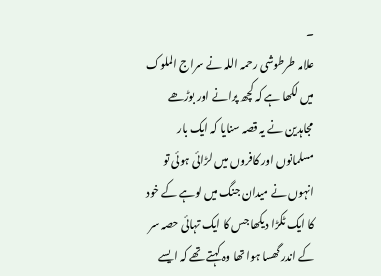۔
علامہ طرطوشی رحمہ اللہ نے سراج الملوک میں لکھا ہے کہ کچھ پرانے اور بوڑھے مجاہدین نے یہ قصہ سنایا کہ ایک بار مسلمانوں اور کافروں میں لڑائی ہوئی تو انہوں نے میدان جنگ میں لوہے کے خود کا ایک ٹکڑا دیکھا جس کا ایک تہائی حصہ سر کے اندر گھسا ہوا تھا وہ کہتے تھے کہ ایسے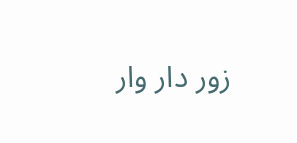زور دار وار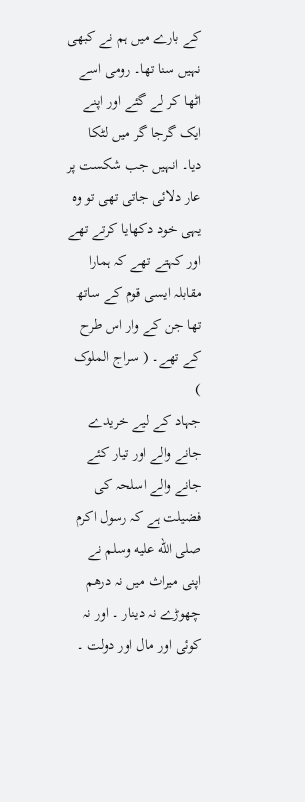کے بارے میں ہم نے کبھی نہیں سنا تھا۔ رومی اسے اٹھا کر لے گئے اور اپنے ایک گرجا گر میں لٹکا دیا۔ انہیں جب شکست پر عار دلائی جاتی تھی تو وہ یہی خود دکھایا کرتے تھے اور کہتے تھے کہ ہمارا مقابلہ ایسی قوم کے ساتھ تھا جن کے وار اس طرح کے تھے۔ ( سراج الملوک )
جہاد کے لیے خریدے جانے والے اور تیار کئے جانے والے اسلحہ کی فضیلت ہے کہ رسول اکرم صلى الله عليه وسلم نے اپنی میراث میں نہ درھم چھوڑے نہ دینار ۔ اور نہ کوئی اور مال اور دولت ۔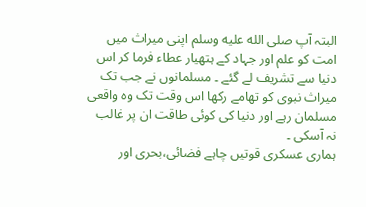البتہ آپ صلى الله عليه وسلم اپنی میراث میں امت کو علم اور جہاد کے ہتھیار عطاء فرما کر اس دنیا سے تشریف لے گئے ۔ مسلمانوں نے جب تک میراث نبوی کو تھامے رکھا اس وقت تک وہ واقعی مسلمان رہے اور دنیا کی کوئی طاقت ان پر غالب نہ آسکی ۔
ہماری عسکری قوتیں چاہے فضائی،بحری اور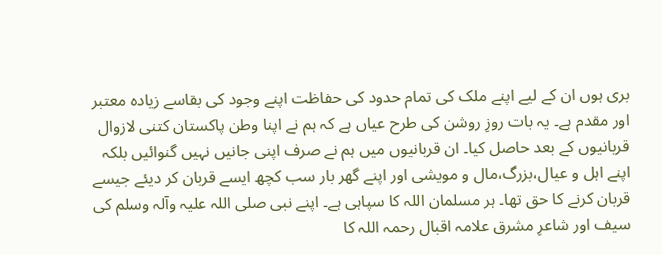بری ہوں ان کے لیے اپنے ملک کی تمام حدود کی حفاظت اپنے وجود کی بقاسے زیادہ معتبر اور مقدم ہے۔ یہ بات روزِ روشن کی طرح عیاں ہے کہ ہم نے اپنا وطن پاکستان کتنی لازوال قربانیوں کے بعد حاصل کیا۔ ان قربانیوں میں ہم نے صرف اپنی جانیں نہیں گنوائیں بلکہ اپنے اہل و عیال،بزرگ،مال و مویشی اور اپنے گھر بار سب کچھ ایسے قربان کر دیئے جیسے قربان کرنے کا حق تھا۔ ہر مسلمان اللہ کا سپاہی ہے۔ اپنے نبی صلی اللہ علیہ وآلہ وسلم کی سیف اور شاعرِ مشرق علامہ اقبال رحمہ اللہ کا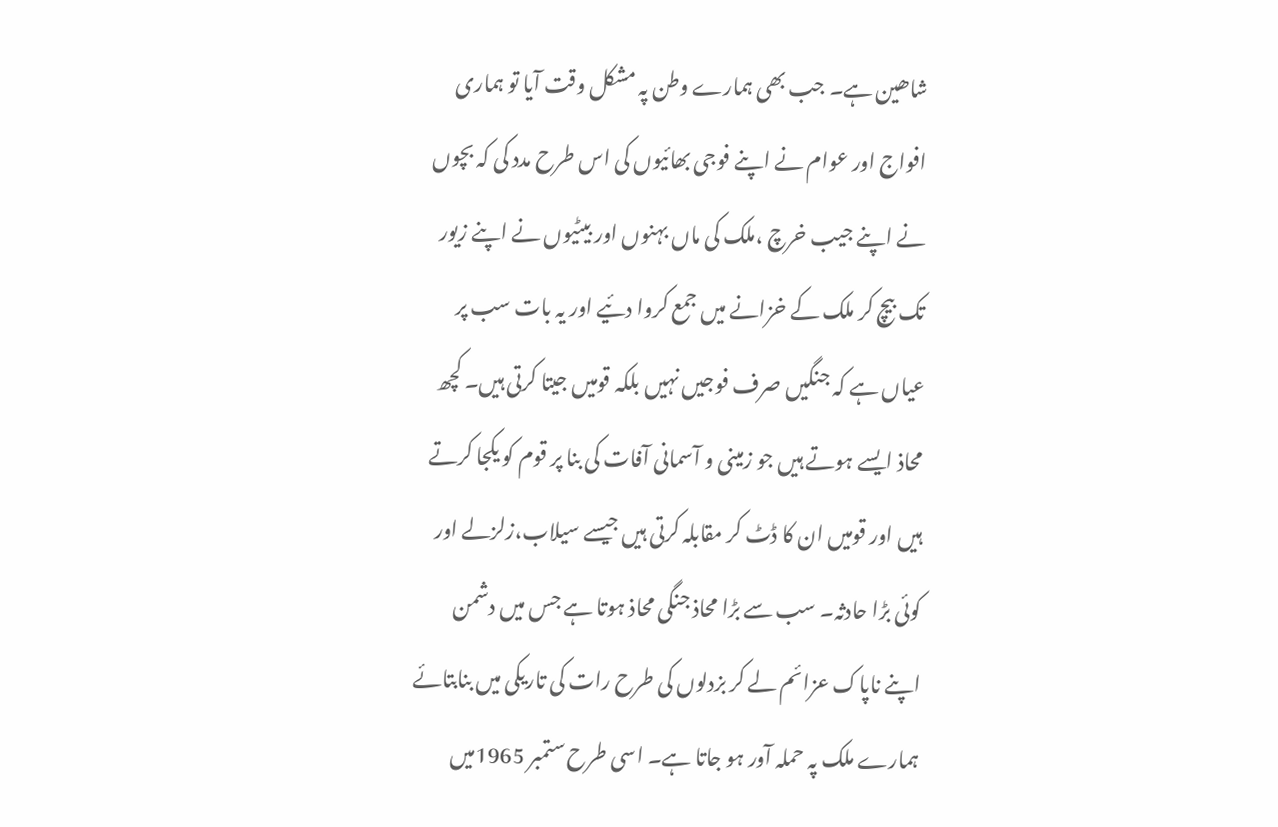شاھین ہے۔ جب بھی ہمارے وطن پہ مشکل وقت آیا تو ہماری افواج اور عوام نے اپنے فوجی بھائیوں کی اس طرح مدد کی کہ بچوں نے اپنے جیب خرچ ،ملک کی ماں بہنوں اور بیٹیوں نے اپنے زیور تک بیچ کر ملک کے خزانے میں جمع کروا دئیے اور یہ بات سب پر عیاں ہے کہ جنگیں صرف فوجیں نہیں بلکہ قومیں جیتا کرتی ہیں۔ کچھ محاذ ایسے ہوتے ہیں جو زمینی و آسمانی آفات کی بنا پر قوم کو یکجا کرتے ہیں اور قومیں ان کا ڈٹ کر مقابلہ کرتی ہیں جیسے سیلاب،زلزلے اور کوئی بڑا حادثہ۔ سب سے بڑا محاذ جنگی محاذ ہوتا ہے جس میں دشمن اپنے ناپاک عزائم لے کر بزدلوں کی طرح رات کی تاریکی میں بنابتائے ہمارے ملک پہ حملہ آور ہو جاتا ہے۔ اسی طرح ستمبر 1965میں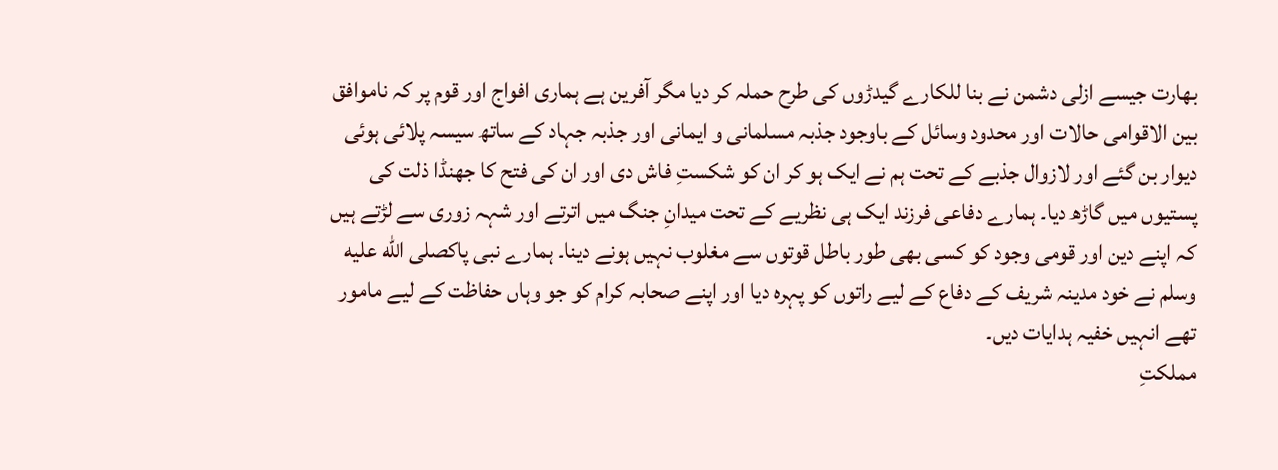بھارت جیسے ازلی دشمن نے بنا للکارے گیدڑوں کی طرح حملہ کر دیا مگر آفرین ہے ہماری افواج اور قوم پر کہ ناموافق بین الاقوامی حالات اور محدود وسائل کے باوجود جذبہ مسلمانی و ایمانی اور جذبہ جہاد کے ساتھ سیسہ پلائی ہوئی دیوار بن گئے اور لازوال جذبے کے تحت ہم نے ایک ہو کر ان کو شکستِ فاش دی اور ان کی فتح کا جھنڈا ذلت کی پستیوں میں گاڑھ دیا۔ ہمارے دفاعی فرزند ایک ہی نظریے کے تحت میدانِ جنگ میں اترتے اور شہہ زوری سے لڑتے ہیں کہ اپنے دین اور قومی وجود کو کسی بھی طور باطل قوتوں سے مغلوب نہیں ہونے دینا۔ ہمارے نبی پاکصلى الله عليه وسلم نے خود مدینہ شریف کے دفاع کے لیے راتوں کو پہرہ دیا اور اپنے صحابہ کرام کو جو وہاں حفاظت کے لیے مامور تھے انہیں خفیہ ہدایات دیں۔
مملکتِ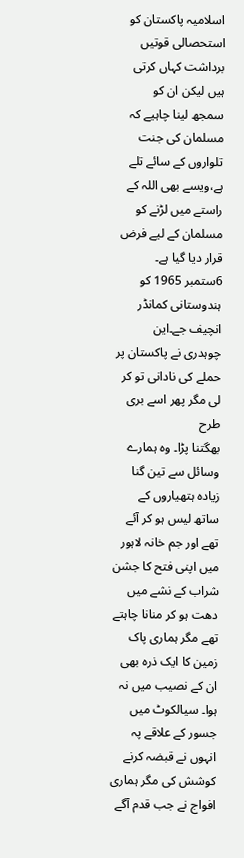اسلامیہ پاکستان کو استحصالی قوتیں برداشت کہاں کرتی ہیں لیکن ان کو سمجھ لینا چاہیے کہ مسلمان کی جنت تلواروں کے سائے تلے ہے،ویسے بھی اللہ کے راستے میں لڑنے کو مسلمان کے لیے فرض قرار دیا گیا ہے۔ 6ستمبر 1965 کو ہندوستانی کمانڈر انچیف جے۔این چوہدری نے پاکستان پر حملے کی نادانی تو کر لی مگر پھر اسے بری طرح
بھگتنا پڑا۔ وہ ہمارے وسائل سے تین گنا زیادہ ہتھیاروں کے ساتھ لیس ہو کر آئے تھے اور جم خانہ لاہور میں اپنی فتح کا جشن شراب کے نشے میں دھت ہو کر منانا چاہتے تھے مگر ہماری پاک زمین کا ایک ذرہ بھی ان کے نصیب میں نہ ہوا۔ سیالکوٹ میں جسور کے علاقے پہ انہوں نے قبضہ کرنے کوشش کی مگر ہماری افواج نے جب قدم آگے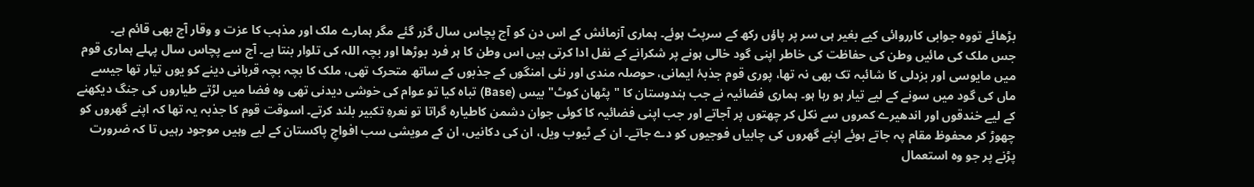بڑھائے تووہ جوابی کارروائی کیے بغیر ہی سر پر پاؤں رکھ کے سرپٹ ہوئے۔ ہماری آزمائش کے اس دن کو آج پچاس سال گزر گئے مگر ہمارے ملک اور مذہب کا عزت و وقار آج بھی قائم ہے۔
جس ملک کی مائیں وطن کی حفاظت کی خاطر اپنی گود خالی ہونے پر شکرانے کے نفل ادا کرتی ہیں اس وطن کا ہر فرد بوڑھا اور بچہ اللہ کی تلوار بنتا ہے۔ آج سے پچاس سال پہلے ہماری قوم میں مایوسی اور بزدلی کا شائبہ تک بھی نہ تھا، پوری قوم جذبۂ ایمانی، حوصلہ مندی اور نئی امنگوں کے جذبوں کے ساتھ متحرک تھی، ملک کا بچہ بچہ قربانی دینے کو یوں تیار تھا جیسے ماں کی گود میں سونے کے لیے تیار ہو رہا ہو۔ ہماری فضائیہ نے جب ہندوستان کا "پٹھان کوٹ" بیس (Base) تباہ کیا تو عوام کی خوشی دیدنی تھی وہ فضا میں لڑتے طیاروں کی جنگ دیکھنے کے لیے خندقوں اور اندھیرے کمروں سے نکل کر چھتوں پر آجاتے اور جب اپنی فضائیہ کا کوئی جوان دشمن کاطیارہ گراتا تو نعرہِ تکبیر بلند کرتے۔ اسوقت قوم کا جذبہ یہ تھا کہ اپنے گھروں کو چھوڑ کر محفوظ مقام پہ جاتے ہوئے اپنے گھروں کی چابیاں فوجیوں کو دے جاتے۔ ان کے ٹیوب ویل، ان کی دکانیں، ان کے مویشی سب افواجِ پاکستان کے لیے وہیں موجود رہیں تا کہ ضرورت پڑنے پر جو وہ استعمال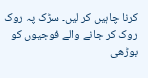کرنا چاہیں کر لیں۔ سڑک پہ روک روک کر جانے والے فوجیوں کو بوڑھی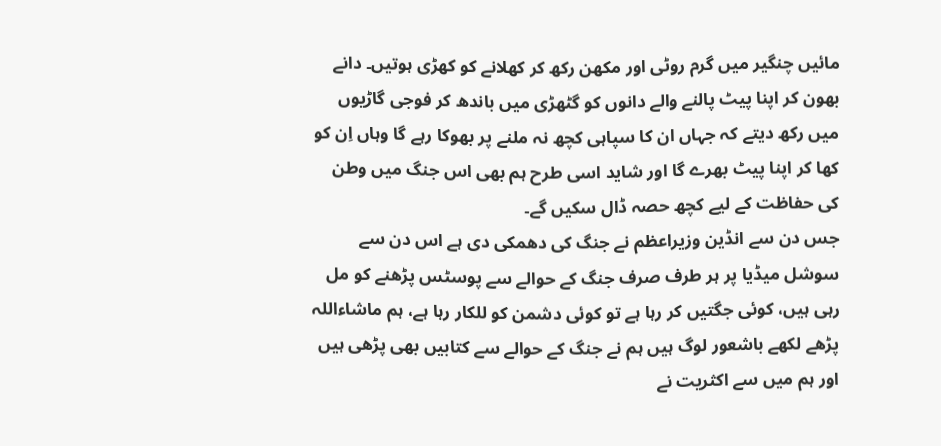مائیں چنگیر میں گرم روٹی اور مکھن رکھ کر کھلانے کو کھڑی ہوتیں۔ دانے بھون کر اپنا پیٹ پالنے والے دانوں کو گٹھڑی میں باندھ کر فوجی گاڑیوں میں رکھ دیتے کہ جہاں ان کا سپاہی کچھ نہ ملنے پر بھوکا رہے گا وہاں اِن کو کھا کر اپنا پیٹ بھرے گا اور شاید اسی طرح ہم بھی اس جنگ میں وطن کی حفاظت کے لیے کچھ حصہ ڈال سکیں گے۔
جس دن سے انڈین وزیراعظم نے جنگ کی دھمکی دی ہے اس دن سے سوشل میڈیا پر ہر طرف صرف جنگ کے حوالے سے پوسٹس پڑھنے کو مل رہی ہیں، کوئی جگتیں کر رہا ہے تو کوئی دشمن کو للکار رہا ہے، ہم ماشاءاللہ پڑھے لکھے باشعور لوگ ہیں ہم نے جنگ کے حوالے سے کتابیں بھی پڑھی ہیں اور ہم میں سے اکثریت نے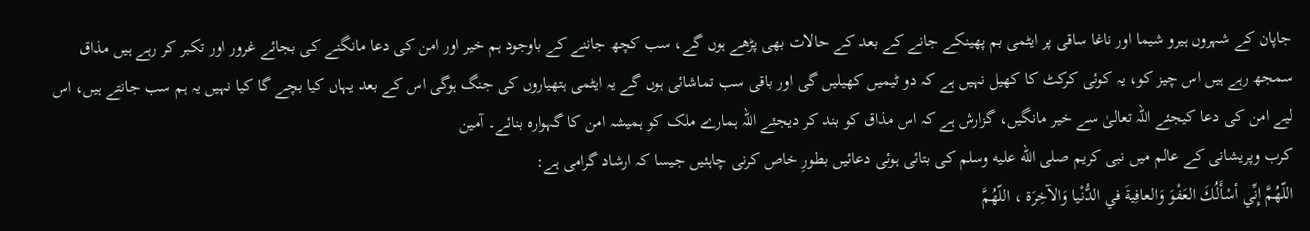جاپان کے شہروں ہیرو شیما اور ناغا ساقی پر ایٹمی بم پھینکے جانے کے بعد کے حالات بھی پڑھے ہوں گے، سب کچھ جاننے کے باوجود ہم خیر اور امن کی دعا مانگنے کی بجائے غرور اور تکبر کر رہے ہیں مذاق سمجھ رہے ہیں اس چیز کو، یہ کوئی کرکٹ کا کھیل نہیں ہے کہ دو ٹیمیں کھیلیں گی اور باقی سب تماشائی ہوں گے یہ ایٹمی ہتھیاروں کی جنگ ہوگی اس کے بعد یہاں کیا بچے گا کیا نہیں یہ ہم سب جانتے ہیں، اس لیے امن کی دعا کیجئے اللہ تعالیٰ سے خیر مانگیں، گزارش ہے کہ اس مذاق کو بند کر دیجئے اللہ ہمارے ملک کو ہمیشہ امن کا گہوارہ بنائے۔ آمین
کرب وپریشانی کے عالم میں نبی کریم صلى الله عليه وسلم کی بتائی ہوئی دعائیں بطورِ خاص کرنی چاہئیں جیسا کہ ارشاد گرامی ہے:
اللّهُمَّ إِنِّي أسْأَلُكَ العَفْوَ وَالعافِيةَ في الدُّنْيا وَالآخِرَة ، اللّهُمَّ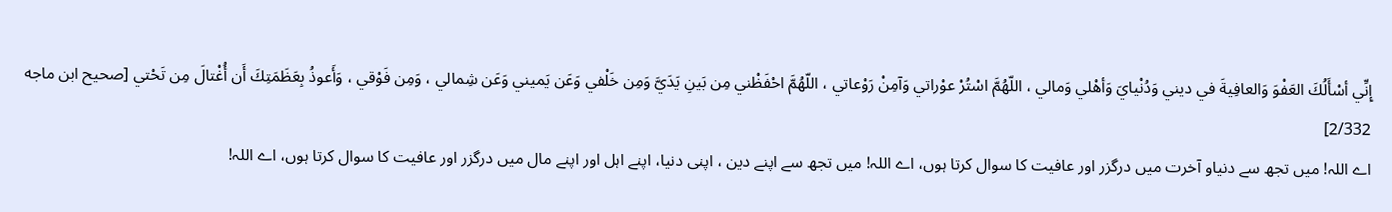إِنِّي أسْأَلُكَ العَفْوَ وَالعافِيةَ في ديني وَدُنْيايَ وَأهْلي وَمالي ، اللّهُمَّ اسْتُرْ عوْراتي وَآمِنْ رَوْعاتي ، اللّهُمَّ احْفَظْني مِن بَينِ يَدَيَّ وَمِن خَلْفي وَعَن يَميني وَعَن شِمالي ، وَمِن فَوْقي ، وَأَعوذُ بِعَظَمَتِكَ أَن أُغْتالَ مِن تَحْتي [صحيح ابن ماجه 2/332]
اے اللہ! میں تجھ سے دنیاو آخرت میں درگزر اور عافیت کا سوال کرتا ہوں، اے اللہ! میں تجھ سے اپنے دین ، اپنی دنیا، اپنے اہل اور اپنے مال میں درگزر اور عافیت کا سوال کرتا ہوں، اے اللہ!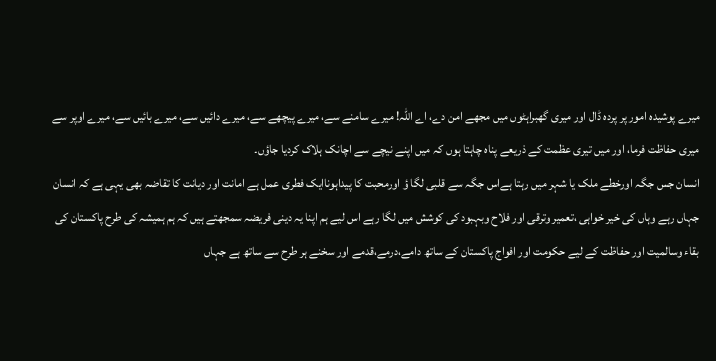میرے پوشیدہ امور پر پردہ ڈال اور میری گھبراہٹوں میں مجھے امن دے، اے اللہ! میرے سامنے سے، میرے پیچھے سے، میرے دائیں سے، میرے بائیں سے، میرے اوپر سے میری حفاظت فرما، اور میں تیری عظمت کے ذریعے پناہ چاہتا ہوں کہ میں اپنے نیچے سے اچانک ہلاک کردیا جاؤں۔
انسان جس جگہ اورخطے ملک یا شہر میں رہتا ہےاس جگہ سے قلبی لگا ؤ اورمحبت کا پیداہوناایک فطری عمل ہے امانت اور دیانت کا تقاضہ بھی یہی ہے کہ انسان جہاں رہے وہاں کی خیر خواہی ،تعمیر وترقی اور فلاح وبہبود کی کوشش میں لگا رہے اس لیے ہم اپنا یہ دینی فریضہ سمجھتے ہیں کہ ہم ہمیشہ کی طرح پاکستان کی بقاء وسالمیت اور حفاظت کے لیے حکومت اور افواج پاکستان کے ساتھ دامے،درمے،قدمے اور سخنے ہر طرح سے ساتھ ہے جہاں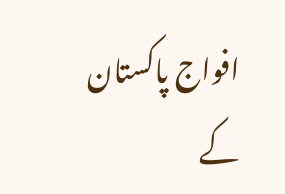افواج پاکستان کے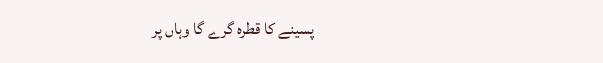پسینے کا قطرہ گرے گا وہاں پر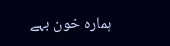ہمارہ خون بہے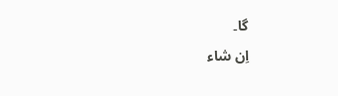گا۔
اِن شاء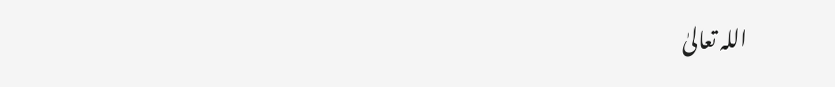اللہ تعالیٰ